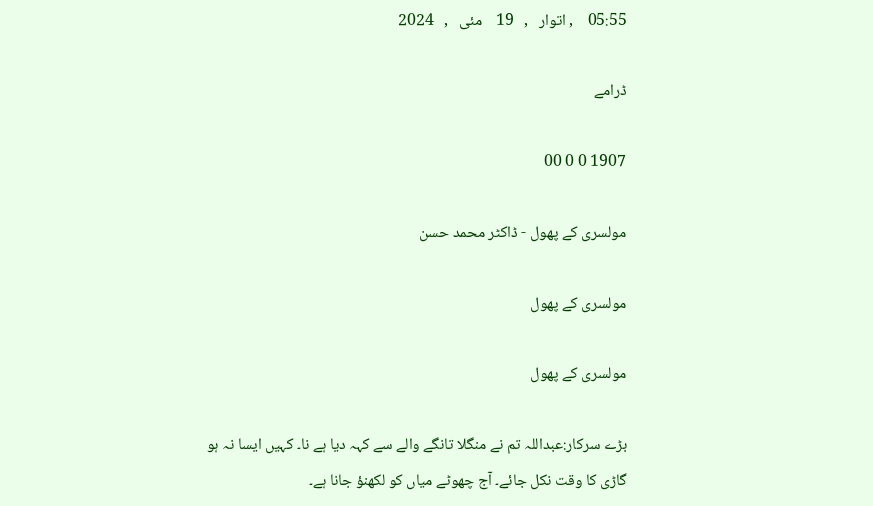05:55    , اتوار   ,   19    مئی   ,   2024

ڈرامے

1907 0 0 00

مولسری کے پھول - ڈاکٹر محمد حسن

مولسری کے پھول

مولسری کے پھول

بڑے سرکار:عبداللہ تم نے منگلا تانگے والے سے کہہ دیا ہے نا۔ کہیں ایسا نہ ہو گاڑی کا وقت نکل جائے۔ آج چھوٹے میاں کو لکھنؤ جانا ہے۔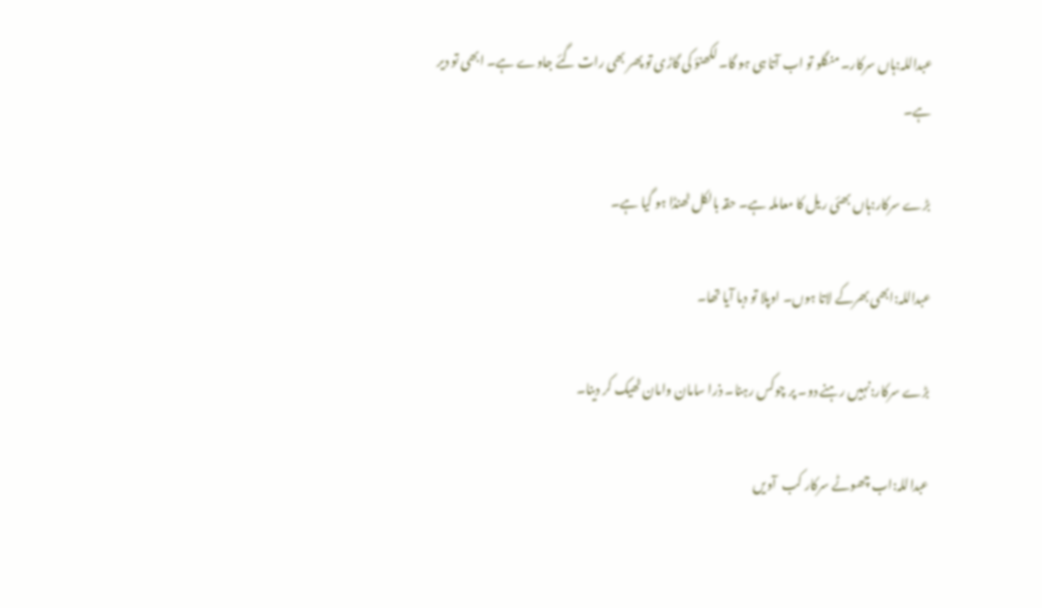عبداللہ:ہاں سرکار۔ منگلو تو اب آتا ہی ہو گا۔ لکھنؤ کی گاڑی تو پھر بھی رات گئے جاوے ہے۔ ابھی تو دیر ہے۔

بڑے سرکار:ہاں بھئی ریل کا معاملہ ہے۔ حقہ بالکل ٹھنڈا ہو گیا ہے۔

عبداللہ:ابھی بھرکے لاتا ہوں۔ اوپلا تو دبا آیا تھا۔

بڑے سرکار:نہیں رہنے دو۔ پر چوکس رہنا۔ ذرا سامان وامان ٹھیک کر دینا۔

عبداللہ:اب چھوٹے سرکار کب  آویں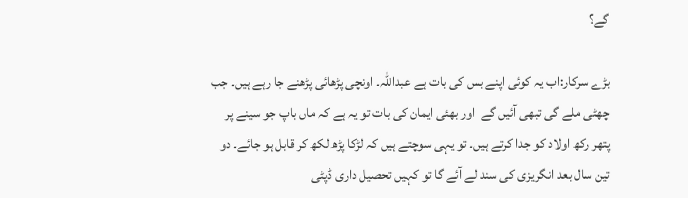گے؟

بڑے سرکار:اب یہ کوئی اپنے بس کی بات ہے عبداللہ۔ اونچی پڑھائی پڑھنے جا رہے ہیں۔ جب چھٹی ملے گی تبھی آئیں گے  اور بھئی ایمان کی بات تو یہ ہے کہ ماں باپ جو سینے پر پتھر رکھ اولاد کو جدا کرتے ہیں۔ تو یہی سوچتے ہیں کہ لڑکا پڑھ لکھ کر قابل ہو جائے۔ دو تین سال بعد انگریزی کی سند لے آئے گا تو کہیں تحصیل داری ڈپٹی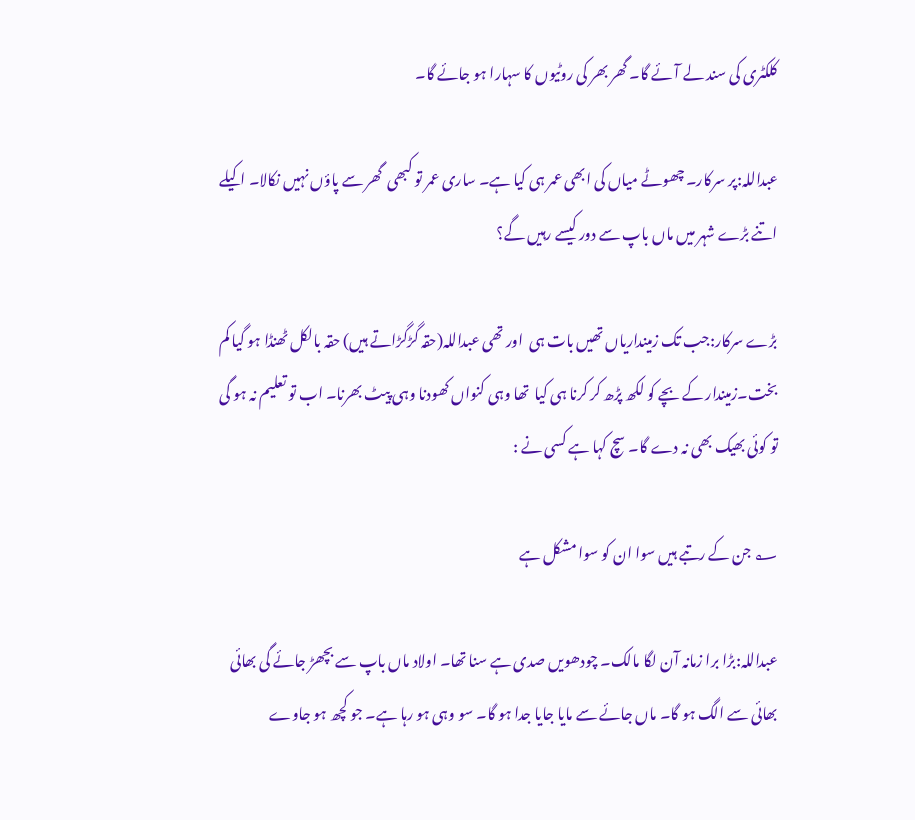کلکٹری کی سند لے آئے گا۔ گھر بھر کی روٹیوں کا سہارا ہو جائے گا۔

عبداللہ:پر سرکار۔ چھوٹے میاں کی ابھی عمر ہی کیا ہے۔ ساری عمر تو کبھی  گھر سے پاؤں نہیں نکالا۔ اکیلے اتنے بڑے شہر میں ماں باپ سے دور کیسے رہیں گے؟

بڑے سرکار:جب تک زمینداریاں تھیں بات ہی  اور تھی عبداللہ(حقہ گڑگڑاتے ہیں) حقہ بالکل ٹھنڈا ہو گیا کم بخت۔زمیندار کے بچے کو لکھ پڑھ کر کرنا ہی کیا  تھا وہی کنواں کھودنا وہی پیٹ بھرنا۔ اب تو تعلیم نہ ہو گی تو کوئی بھیک بھی نہ دے گا۔ سچ کہا ہے کسی نے :

؂ جن کے رتبے ہیں سوا ان کو سوا مشکل ہے

عبداللہ:بڑا برا زمانہ آن لگا مالک۔ چودھویں صدی ہے سنا تھا۔ اولاد ماں باپ سے بچھڑ جائے گی بھائی  بھائی سے الگ ہو گا۔ ماں جائے سے مایا جایا جدا ہو گا۔ سو وہی ہو رہا ہے۔ جو کچھ ہو جاوے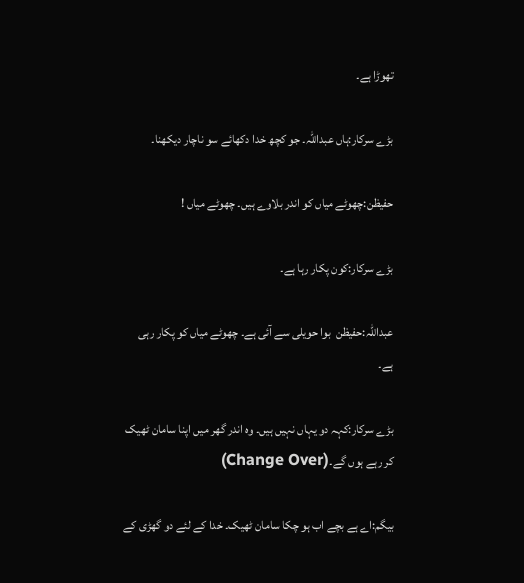تھوڑا ہے۔

بڑے سرکار:ہاں عبداللہ۔ جو کچھ خدا دکھائے سو ناچار دیکھنا۔

حفیظن:چھوٹے میاں کو اندر بلاوے ہیں۔ چھوٹے میاں !

بڑے سرکار:کون پکار رہا ہے۔

عبداللہ:حفیظن  بوا حویلی سے آئی ہے۔ چھوٹے میاں کو پکار رہی ہے۔

بڑے سرکار:کہہ دو یہاں نہیں ہیں۔ وہ اندر گھر میں اپنا سامان ٹھیک کر رہے ہوں گے۔(Change Over)

بیگم:اے ہے بچے اب ہو چکا سامان ٹھیک۔ خدا کے لئے دو گھڑی کے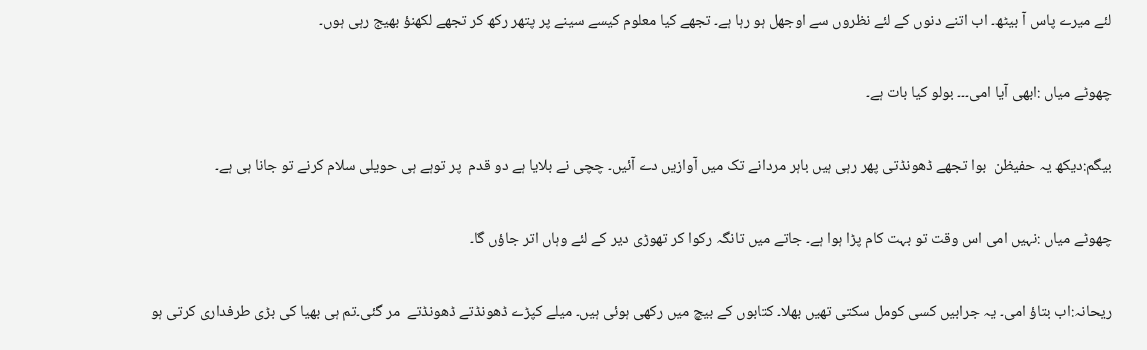لئے میرے پاس آ بیٹھ۔ اب اتنے دنوں کے لئے نظروں سے اوجھل ہو رہا ہے۔ تجھے کیا معلوم کیسے سینے پر پتھر رکھ کر تجھے لکھنؤ بھیج رہی ہوں۔

چھوٹے میاں :ابھی آیا امی۔۔۔ بولو کیا بات ہے۔

بیگم:دیکھ یہ حفیظن  بوا تجھے ڈھونڈتی پھر رہی ہیں باہر مردانے تک میں آوازیں دے آئیں۔ چچی نے بلایا ہے دو قدم  پر توہے ہی حویلی سلام کرنے تو جانا ہی ہے۔

چھوٹے میاں :نہیں امی اس وقت تو بہت کام پڑا ہوا ہے۔ جاتے میں تانگہ رکوا کر تھوڑی دیر کے لئے وہاں اتر جاؤں گا۔

ریحانہ:اب بتاؤ امی۔ یہ جرابیں کسی کومل سکتی تھیں بھلا۔ کتابوں کے بیچ میں رکھی ہوئی ہیں۔ میلے کپڑے ڈھونڈتے ڈھونڈتے  مر گئی۔تم ہی بھیا کی بڑی طرفداری کرتی ہو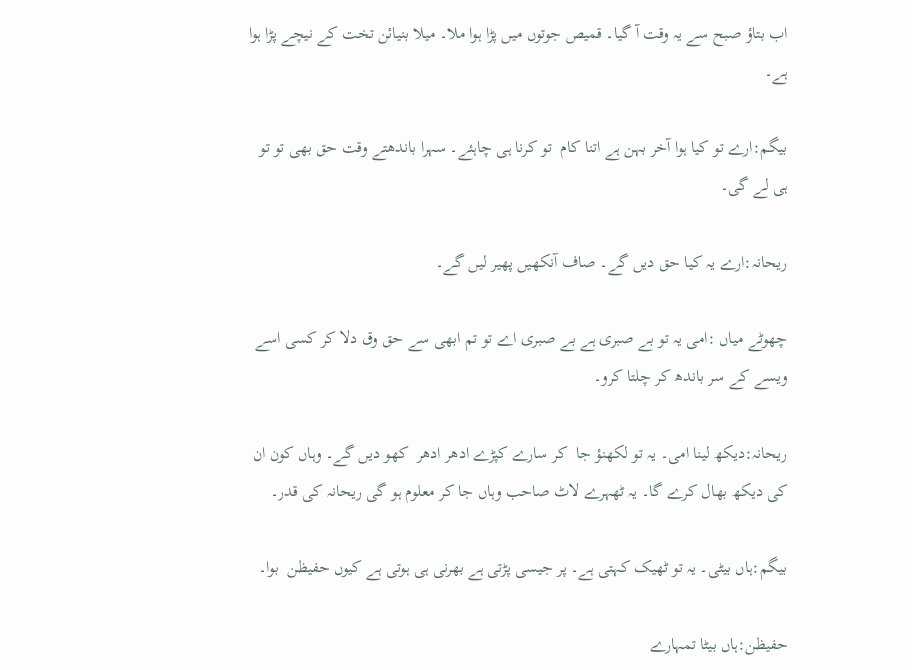اب بتاؤ صبح سے یہ وقت آ گیا۔ قمیص جوتوں میں پڑا ہوا ملا۔ میلا بنیائن تخت کے نیچے پڑا ہوا ہے۔

بیگم:ارے تو کیا ہوا آخر بہن ہے اتنا کام  تو کرنا ہی چاہئے۔ سہرا باندھتے وقت حق بھی تو تو ہی لے گی۔

ریحانہ:ارے یہ کیا حق دیں گے۔ صاف آنکھیں پھیر لیں گے۔

چھوٹے میاں :امی یہ تو بے صبری ہے بے صبری اے تو تم ابھی سے حق وق دلا کر کسی اسے ویسے کے سر باندھ کر چلتا کرو۔

ریحانہ:دیکھ لینا امی۔ یہ تو لکھنؤ جا  کر سارے کپڑے ادھر ادھر  کھو دیں گے۔ وہاں کون ان کی دیکھ بھال کرے گا۔ یہ ٹھہرے لاٹ صاحب وہاں جا کر معلوم ہو گی ریحانہ کی قدر۔

بیگم:ہاں بیٹی۔ یہ تو ٹھیک کہتی ہے۔ پر جیسی پڑتی ہے بھرنی ہی ہوتی ہے کیوں حفیظن  بوا۔

حفیظن:ہاں بیٹا تمہارے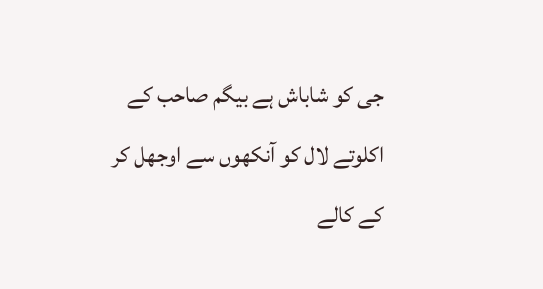جی کو شاباش ہے بیگم صاحب کے اکلوتے لال کو آنکھوں سے اوجھل کر کے کالے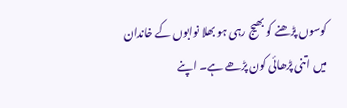کوسوں پڑھنے کو بھیج رہی ہو بھلا نوابوں کے خاندان میں اتنی پڑھائی کون پڑھے ہے۔ اپنے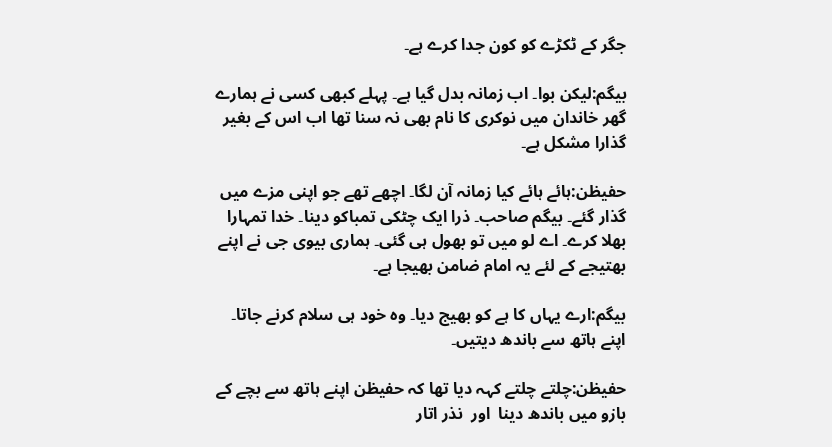جگر کے ٹکڑے کو کون جدا کرے ہے۔

بیگم:لیکن بوا۔ اب زمانہ بدل گیا ہے۔ پہلے کبھی کسی نے ہمارے گھر خاندان میں نوکری کا نام بھی نہ سنا تھا اب اس کے بغیر گذارا مشکل ہے۔

حفیظن:ہائے ہائے کیا زمانہ آن لگا۔ اچھے تھے جو اپنی مزے میں گذار گئے۔ بیگم صاحب۔ ذرا ایک چٹکی تمباکو دینا۔ خدا تمہارا بھلا کرے۔ اے لو میں تو بھول ہی گئی۔ ہماری بیوی جی نے اپنے بھتیجے کے لئے یہ امام ضامن بھیجا ہے۔

بیگم:ارے یہاں کا ہے کو بھیج دیا۔ وہ خود ہی سلام کرنے جاتا۔ اپنے ہاتھ سے باندھ دیتیں۔

حفیظن:چلتے چلتے کہہ دیا تھا کہ حفیظن اپنے ہاتھ سے بچے کے بازو میں باندھ دینا  اور  نذر اتار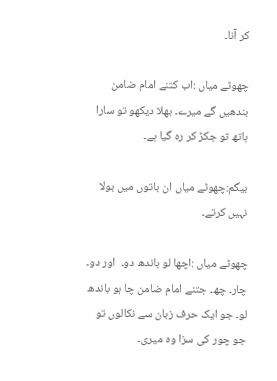کر آنا۔

چھوٹے میاں :اب کتنے امام ضامن بندھیں گے میرے۔ بھلا دیکھو تو سارا ہاتھ تو جکڑ کر رہ گیا ہے۔

بیگم:چھوٹے میاں ان باتوں میں بولا نہیں کرتے۔

چھوٹے میاں :اچھا لو باندھ دو۔  اور دو۔ چار۔ چھ۔ جتنے امام ضامن چا ہو باندھ لو۔ جو ایک حرف زبان سے نکالوں تو جو چور کی سزا وہ میری۔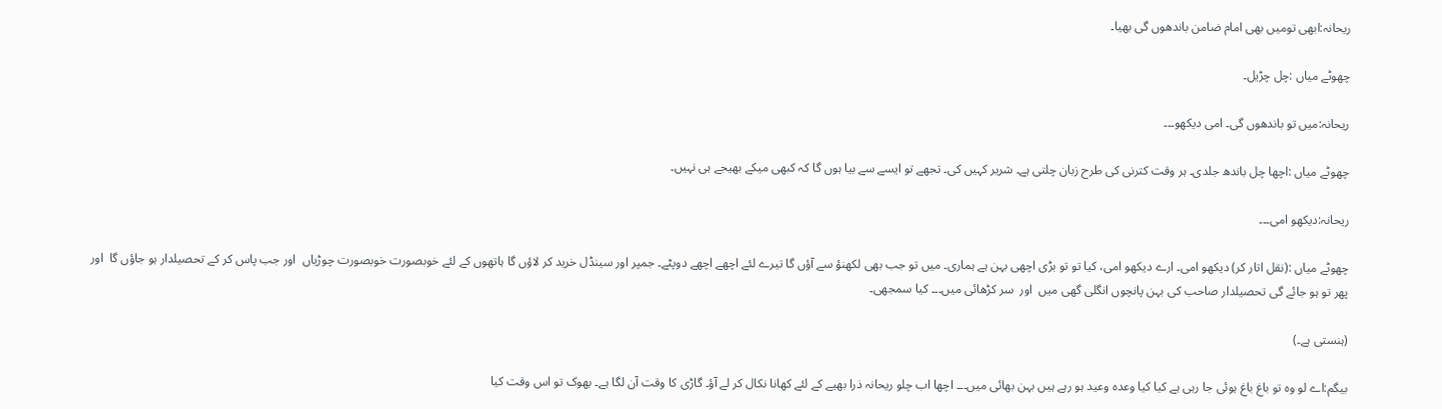ریحانہ:ابھی تومیں بھی امام ضامن باندھوں گی بھیا۔

چھوٹے میاں :چل چڑیل۔

ریحانہ:میں تو باندھوں گی۔ امی دیکھو۔۔۔

چھوٹے میاں :اچھا چل باندھ جلدی۔ ہر وقت کترنی کی طرح زبان چلتی ہے۔ شریر کہیں کی۔ تجھے تو ایسے سے بیا ہوں گا کہ کبھی میکے بھیجے ہی نہیں۔

ریحانہ:دیکھو امی۔۔۔

چھوٹے میاں :(نقل اتار کر) دیکھو امی۔ ارے دیکھو امی، کیا تو تو بڑی اچھی بہن ہے ہماری۔ میں تو جب بھی لکھنؤ سے آؤں گا تیرے لئے اچھے اچھے دوپٹے۔ جمپر اور سینڈل خرید کر لاؤں گا ہاتھوں کے لئے خوبصورت خوبصورت چوڑیاں  اور جب پاس کر کے تحصیلدار ہو جاؤں گا  اور  پھر تو ہو جائے گی تحصیلدار صاحب کی بہن پانچوں انگلی گھی میں  اور  سر کڑھائی میں۔۔۔ کیا سمجھی۔

(ہنستی ہے۔)

بیگم:اے لو وہ تو باغ باغ ہوئی جا رہی ہے کیا کیا وعدہ وعید ہو رہے ہیں بہن بھائی میں۔۔۔ اچھا اب چلو ریحانہ ذرا بھیے کے لئے کھانا نکال کر لے آؤ۔ گاڑی کا وقت آن لگا ہے۔ بھوک تو اس وقت کیا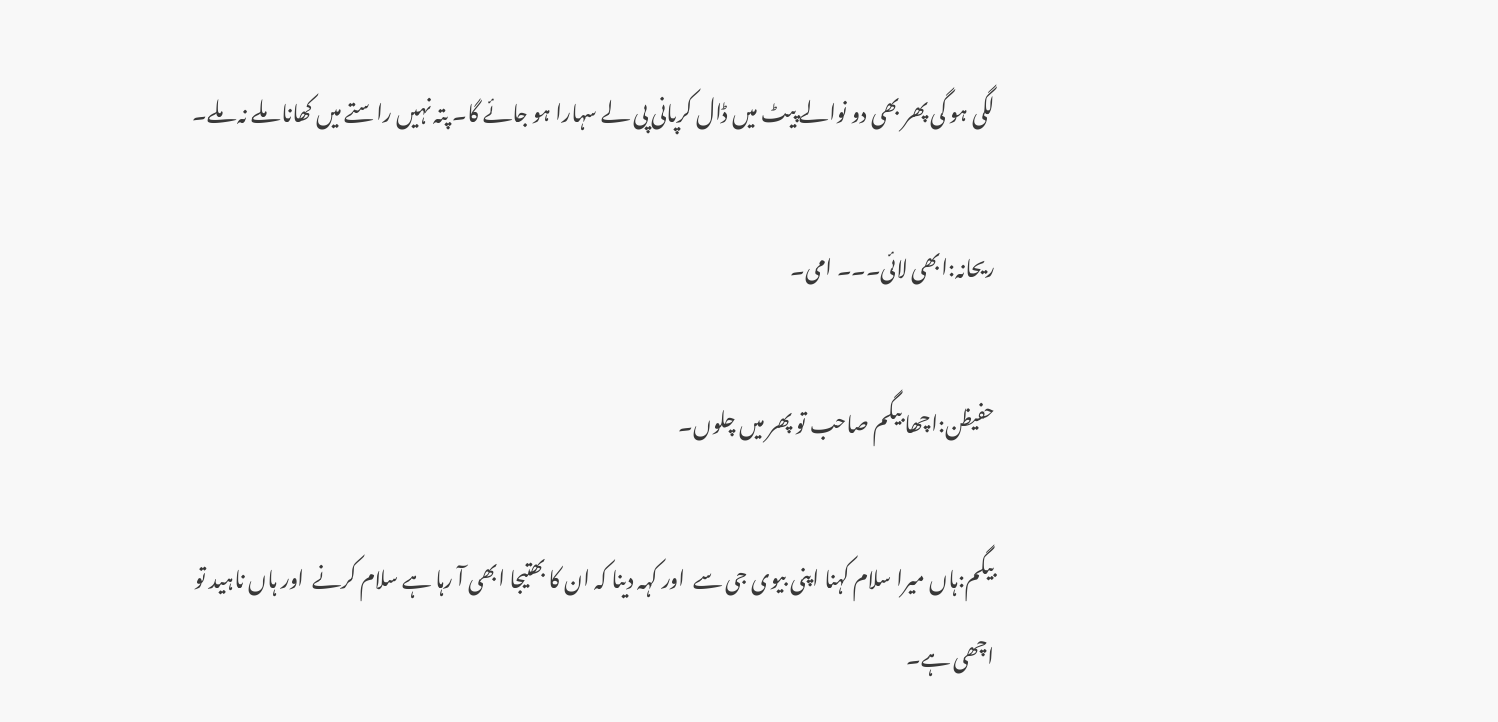لگی ہو گی پھر بھی دو نوالے پیٹ میں ڈال کرپانی پی لے سہارا ہو جائے گا۔ پتہ نہیں راستے میں کھانا ملے نہ ملے۔

ریحانہ:ابھی لائی۔۔۔ امی۔

حفیظن:اچھا بیگم صاحب تو پھر میں چلوں۔

بیگم:ہاں میرا سلام کہنا اپنی بیوی جی سے  اور کہہ دینا کہ ان کا بھتیجا ابھی آ رہا ہے سلام کرنے  اور ہاں ناہید تو اچھی ہے۔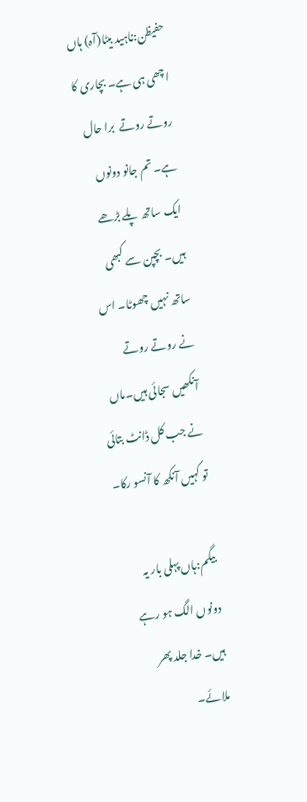حفیظن:ناہید بیٹا(آہ) ہاں اچھی ہی ہے۔ بچاری کا روتے روتے  برا حال ہے۔ تم جانو دونوں ایک ساتھ پلے بڑھے ہیں۔ بچپن سے کبھی ساتھ نہیں چھوٹا۔ اس نے روتے روتے آنکھیں سجائی ہیں۔ماں نے جب کل ڈانٹ بتائی تو کہیں آنکھ کا آنسو رکا۔

بیگم:ہاں پہلی بار یہ دونوں الگ ہو رہے ہیں۔ خدا جلد پھر ملائے۔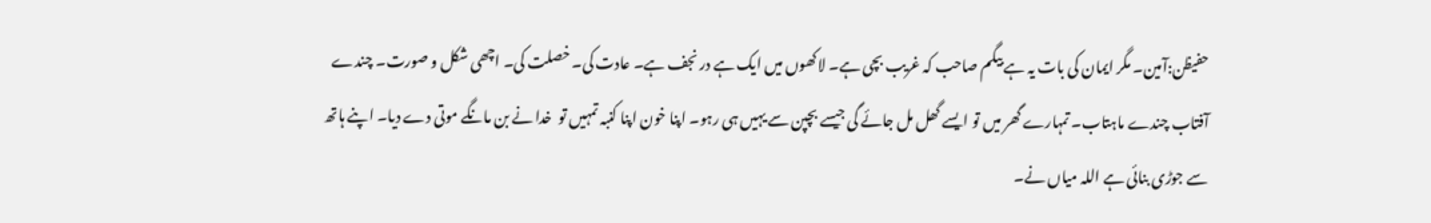حفیظن:آمین۔ مگر ایمان کی بات یہ ہے بیگم صاحب کہ غریب بچی ہے۔ لاکھوں میں ایک ہے در نجف ہے۔ عادت کی۔ خصلت کی۔ اچھی شکل و صورت۔ چندے آفتاب چندے ماہتاب۔ تمہارے گھر میں تو ایسے گھل مل جائے گی جیسے بچپن سے یہیں ہی رہو۔ اپنا خون اپنا کنبہ تمہیں تو  خدا نے بن مانگے موتی دے دیا۔ اپنے ہاتھ سے جوڑی بنائی ہے اللہ میاں نے۔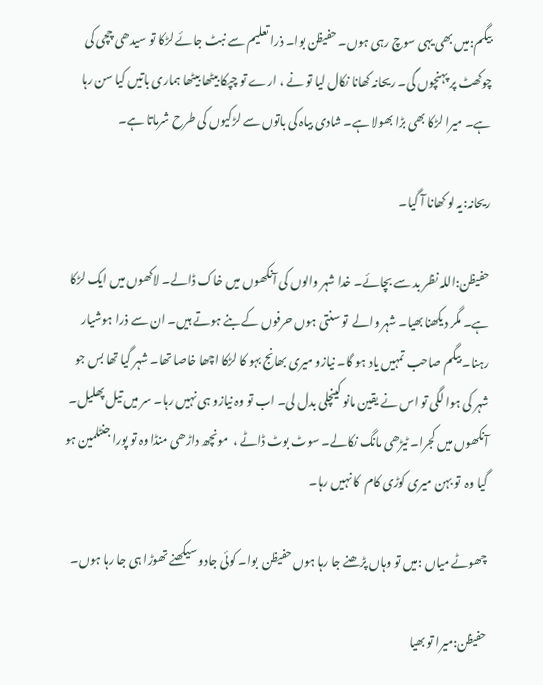بیگم:میں بھی یہی سوچ رہی ہوں۔ حفیظن بوا۔ ذرا تعلیم سے نبٹ جائے لڑکا تو سیدھی چچی کی چوکھٹ پر پہنچوں گی۔ ریحانہ کھانا نکال لیا تو نے ، ارے تو چپکا بیٹھا بیٹھا ہماری باتیں کیا سن رہا ہے۔ میرا لڑکا بھی بڑا بھولا ہے۔ شادی بیاہ کی باتوں سے لڑکیوں کی طرح شرماتا ہے۔

ریحانہ:یہ لو کھانا آ گیا۔

حفیظن:اللہ نظر بد سے بچائے۔ خدا شہر والوں کی آنکھوں میں خاک ڈالے۔ لاکھوں میں ایک لڑکا ہے۔ مگر دیکھنا بھیا۔ شہر والے  تو سنتی ہوں حرفوں کے بنے ہوتے ہیں۔ ان سے ذرا ہوشیار رہنا۔ بیگم صاحب تمہیں یاد ہو گا۔ نیازو میری بھانج بہو کا لڑکا اچھا خاصا تھا۔ شہر گیا تھا بس جو شہر کی ہوا لگی تو اس نے یقین مانو کینچلی بدل لی۔ اب تو وہ نیازو ہی نہیں رہا۔ سر میں تیل پھلیل۔ آنکھوں میں کجرا۔ ٹیڑھی مانگ نکالے۔ سوٹ بوٹ ڈاٹے ،  مونچھ داڑھی منڈا وہ تو پورا جنٹلمین ہو گیا وہ  تو بہن میری کوڑی کام  کا نہیں رہا۔

چھوٹے میاں :میں تو وہاں پڑھنے جا رہا ہوں حفیظن  بوا۔ کوئی جادو سیکھنے تھوڑا ہی جا رہا ہوں۔

حفیظن:میرا تو بھیا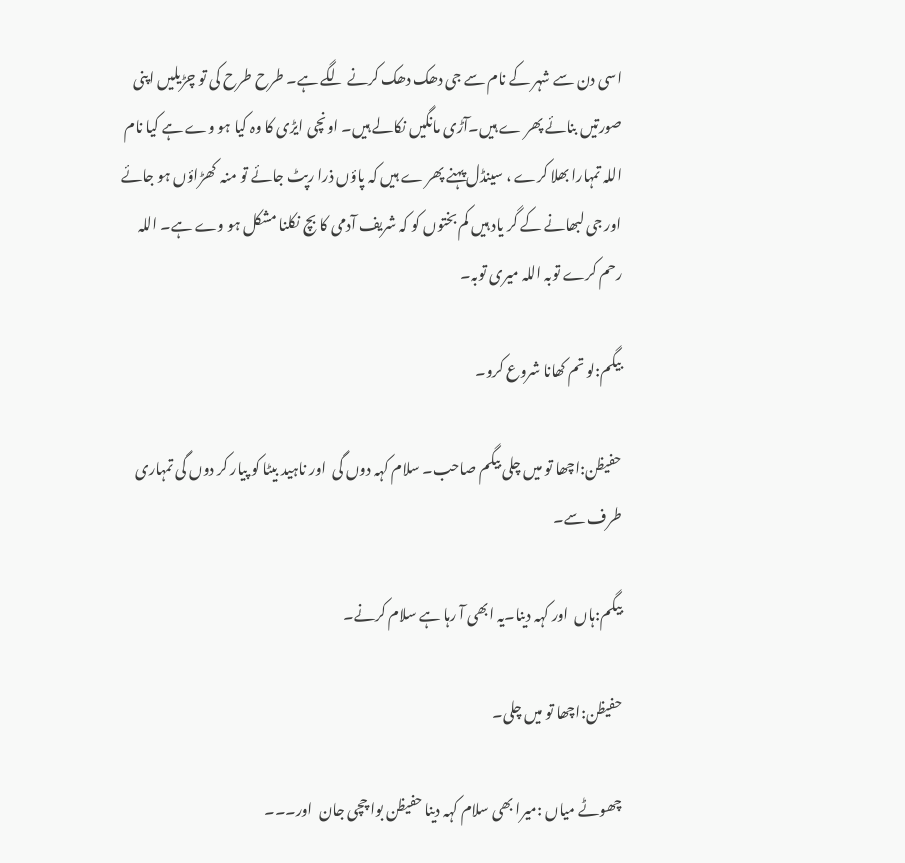اسی دن سے شہر کے نام سے جی دھک دھک کرنے لگے ہے۔ طرح طرح کی تو چڑیلیں اپنی صورتیں بنائے پھر ے ہیں۔آڑی مانگیں نکالے ہیں۔ اونچی ایڑی کا وہ کیا ہو وے ہے کیا نام اللہ تمہارا بھلا کرے ، سینڈل پہنے پھر ے ہیں کہ پاؤں ذرا رپٹ جائے تو منہ  کھڑاؤں ہو جائے  اور جی لبھانے کے گر یاد ہیں کم بختوں کو کہ شریف آدمی کا بچ نکلنا مشکل ہو وے ہے۔ اللہ رحم کرے توبہ اللہ میری توبہ۔

بیگم:لو تم کھانا شروع کرو۔

حفیظن:اچھا تو میں چلی بیگم صاحب۔ سلام کہہ دوں گی  اور ناہید بیٹا کو پیار کر دوں گی تمہاری طرف سے۔

بیگم:ہاں  اور کہہ دینا۔یہ ابھی آ رہا ہے سلام کرنے۔

حفیظن:اچھا تو میں چلی۔

چھوٹے میاں :میرا بھی سلام کہہ دینا حفیظن بوا چچی جان  اور۔۔۔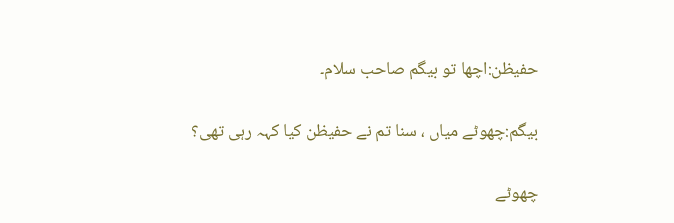حفیظن:اچھا تو بیگم صاحب سلام۔

بیگم:چھوٹے میاں ، سنا تم نے حفیظن کیا کہہ رہی تھی؟

چھوٹے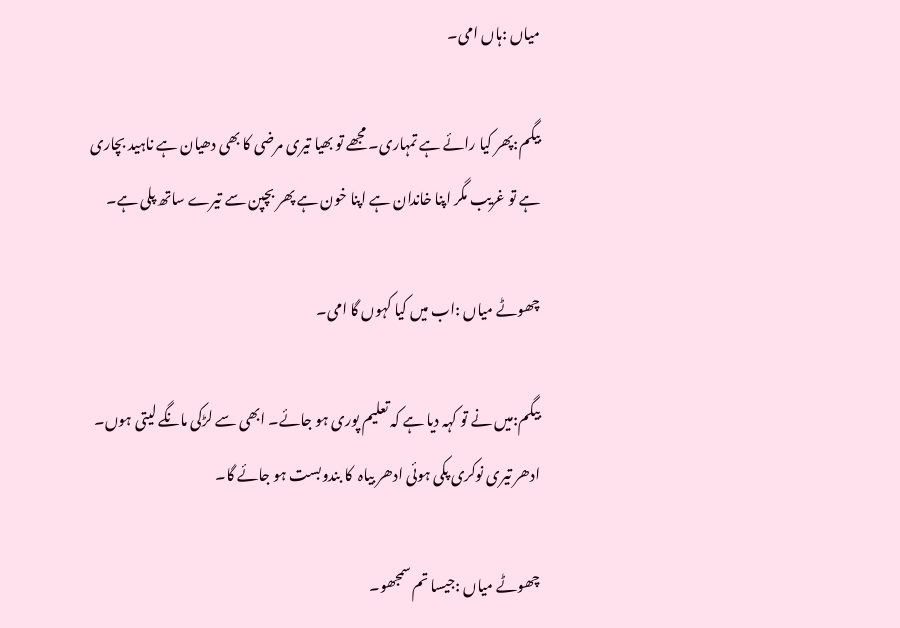میاں :ہاں امی۔

بیگم:پھر کیا رائے ہے تمہاری۔ مجھے تو بھیا تیری مرضی کا بھی دھیان ہے ناہید بچاری ہے تو غریب مگر اپنا خاندان ہے اپنا خون ہے پھر بچپن سے تیرے ساتھ پلی ہے۔

چھوٹے میاں :اب میں کیا کہوں گا امی۔

بیگم:میں نے تو کہہ دیا ہے کہ تعلیم پوری ہو جائے۔ ابھی سے لڑکی مانگے لیتی ہوں۔ ادھر تیری نوکری پکی ہوئی ادھر بیاہ  کا بندوبست ہو جائے گا۔

چھوٹے میاں :جیسا تم سمجھو۔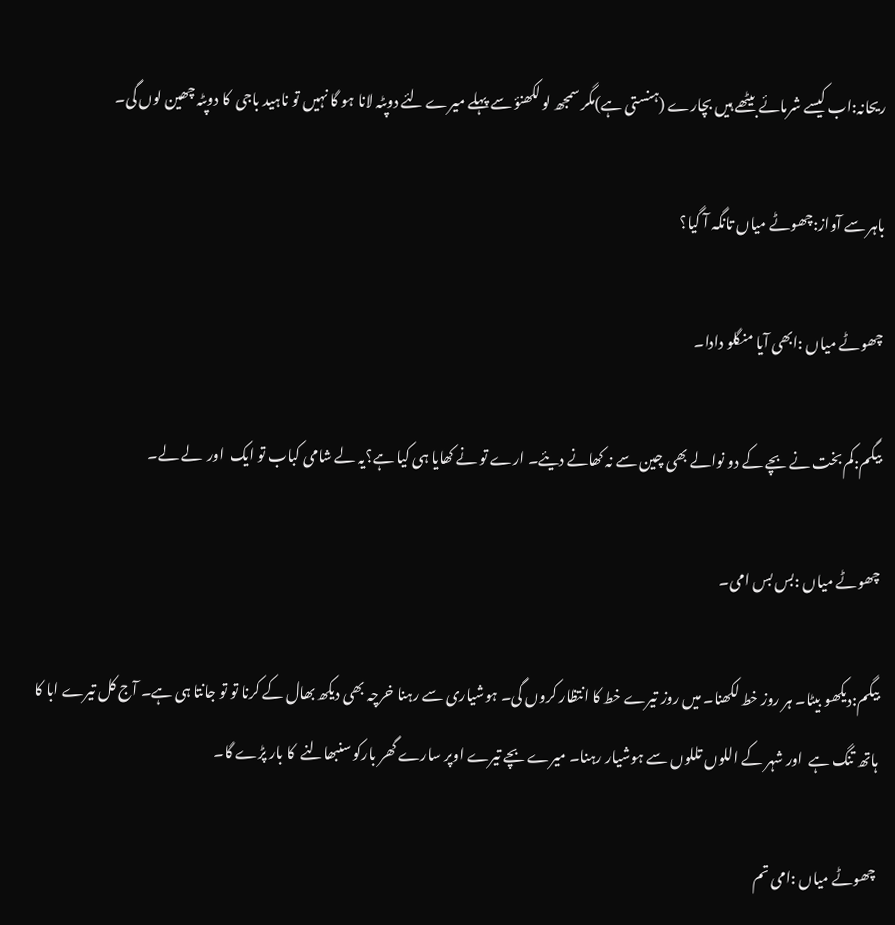ریحانہ:اب کیسے شرمائے بیٹھے ہیں بچارے (ہنستی ہے)مگر سمجھ لو لکھنؤ سے پہلے میرے لئے دوپٹہ لانا ہو گا نہیں تو ناہید باجی  کا دوپٹہ چھین لوں گی۔

باہر سے آواز:چھوٹے میاں تانگہ آ گیا؟

چھوٹے میاں :ابھی آیا منگلو دادا۔

بیگم:کم بخت نے بچے کے دو نوالے بھی چین سے نہ کھانے دیئے۔ ارے تو نے کھایا ہی کیا ہے؟یہ لے شامی کباب تو ایک  اور  لے لے۔

چھوٹے میاں :بس بس امی۔

بیگم:دیکھو بیٹا۔ ہر روز خط لکھنا۔ میں روز تیرے خط کا انتظار کروں گی۔ ہوشیاری سے رہنا خرچہ بھی دیکھ بھال کے کرنا تو تو جانتا ہی ہے۔ آج کل تیرے ابا کا ہاتھ تنگ ہے  اور شہر کے اللوں تللوں سے ہوشیار رہنا۔ میرے بچے تیرے اوپر سارے گھر بارکو سنبھالنے  کا بار پڑے گا۔

چھوٹے میاں :امی تم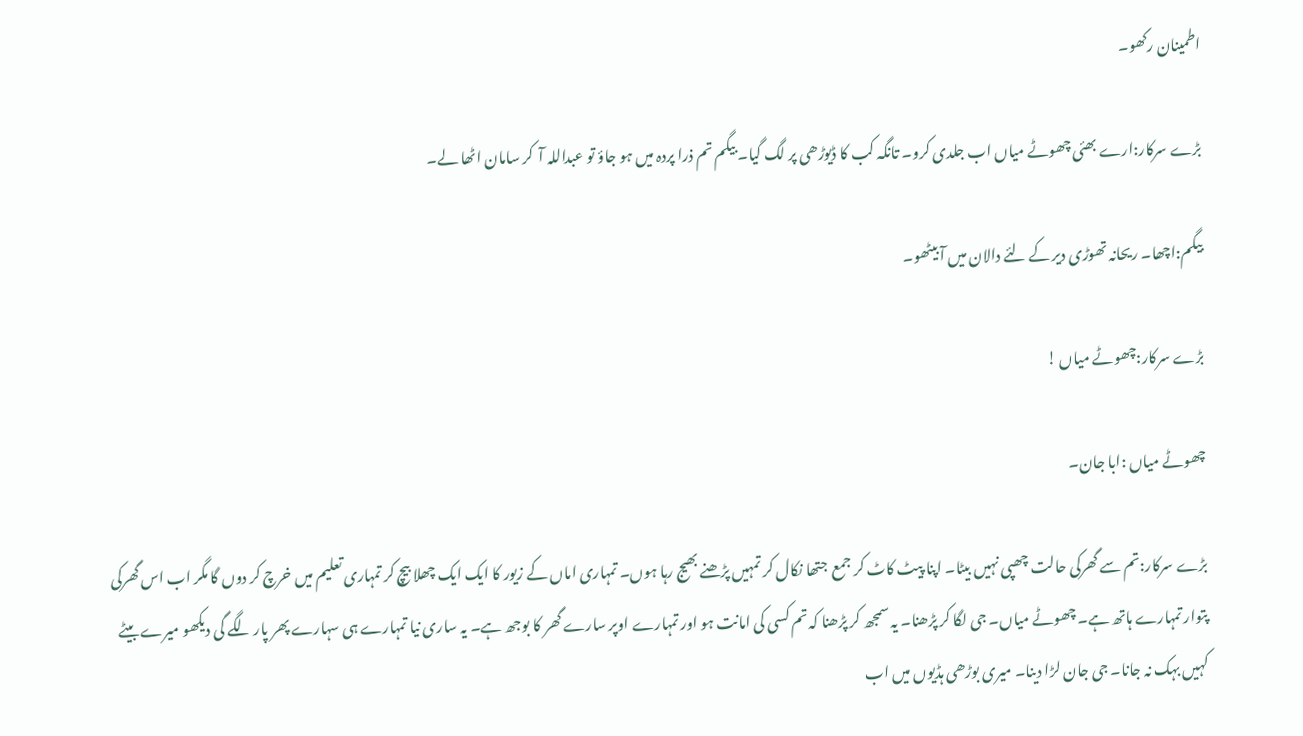اطمینان رکھو۔

بڑے سرکار:ارے بھئی چھوٹے میاں اب جلدی کرو۔ تانگہ کب کا ڈیوڑھی پر لگ گیا۔ بیگم تم ذرا پردہ میں ہو جاؤ تو عبداللہ آ  کر سامان اٹھا لے۔

بیگم:اچھا۔ ریحانہ تھوڑی دیر کے لئے دالان میں آ بیٹھو۔

بڑے سرکار:چھوٹے میاں !

چھوٹے میاں :ابا جان۔

بڑے سرکار:تم سے گھرکی حالت چھپی نہیں بیٹا۔ اپنا پیٹ کاٹ کر جمع  جتھا نکال کر تمہیں پڑھنے بھیج رہا ہوں۔ تمہاری اماں کے زیور کا ایک ایک چھلا بیچ کر تمہاری تعلیم میں خرچ کر دوں گا مگر اب اس گھرکی پتوار تمہارے ہاتھ ہے۔ چھوٹے میاں۔ جی لگا کر پڑھنا۔ یہ سمجھ کر پڑھنا کہ تم کسی کی امانت ہو اور تمہارے اوپر سارے گھر کا بوجھ ہے۔ یہ ساری نیا تمہارے ہی سہارے پھر پار لگے گی دیکھو میرے بیٹے کہیں بہک نہ جانا۔ جی جان لڑا دینا۔ میری بوڑھی ہڈیوں میں اب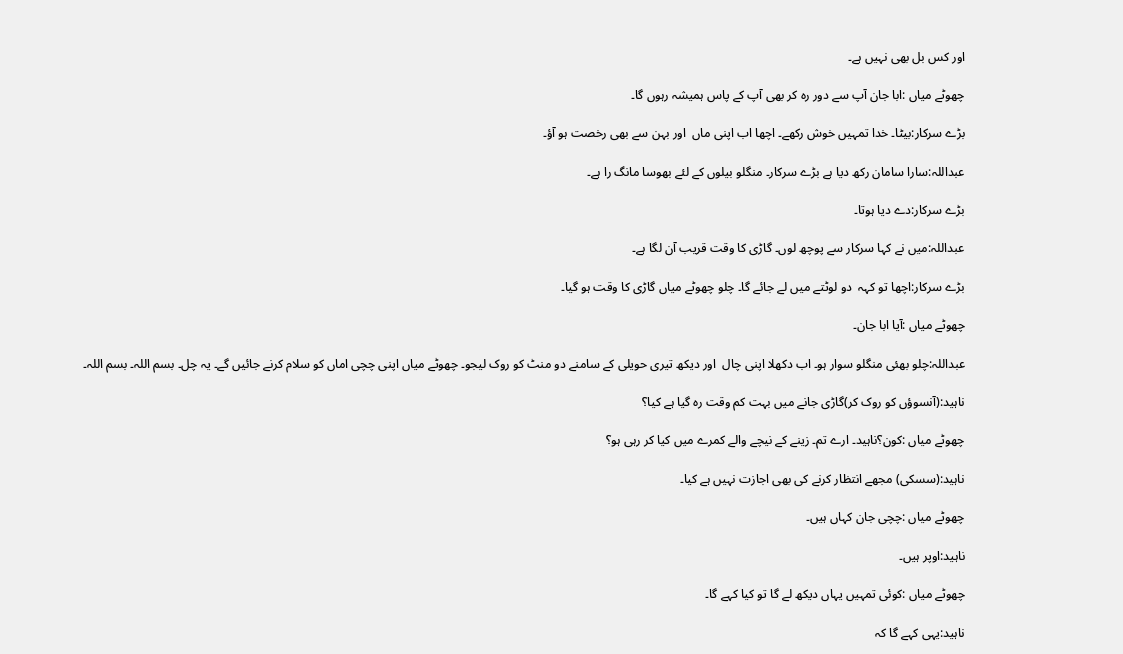اور کس بل بھی نہیں ہے۔

چھوٹے میاں :ابا جان آپ سے دور رہ کر بھی آپ کے پاس ہمیشہ رہوں گا۔

بڑے سرکار:بیٹا۔ خدا تمہیں خوش رکھے۔ اچھا اب اپنی ماں  اور بہن سے بھی رخصت ہو آؤ۔

عبداللہ:سارا سامان رکھ دیا ہے بڑے سرکار۔ منگلو بیلوں کے لئے بھوسا مانگ را ہے۔

بڑے سرکار:دے دیا ہوتا۔

عبداللہ:میں نے کہا سرکار سے پوچھ لوں۔ گاڑی کا وقت قریب آن لگا ہے۔

بڑے سرکار:اچھا تو کہہ  دو لوٹتے میں لے جائے گا۔ چلو چھوٹے میاں گاڑی کا وقت ہو گیا۔

چھوٹے میاں :آیا ابا جان۔

عبداللہ:چلو بھئی منگلو سوار ہو۔ اب دکھلا اپنی چال  اور دیکھ تیری حویلی کے سامنے دو منٹ کو روک لیجو۔ چھوٹے میاں اپنی چچی اماں کو سلام کرنے جائیں گے۔ یہ چل۔ بسم اللہ۔ بسم اللہ۔

ناہید:(آنسوؤں کو روک کر)گاڑی جانے میں بہت کم وقت رہ گیا ہے کیا؟

چھوٹے میاں :کون؟ناہید۔ ارے تم۔ زینے کے نیچے والے کمرے میں کیا کر رہی ہو؟

ناہید:(سسکی) مجھے انتظار کرنے کی بھی اجازت نہیں ہے کیا۔

چھوٹے میاں :چچی جان کہاں ہیں۔

ناہید:اوپر ہیں۔

چھوٹے میاں :کوئی تمہیں یہاں دیکھ لے گا تو کیا کہے گا۔

ناہید:یہی کہے گا کہ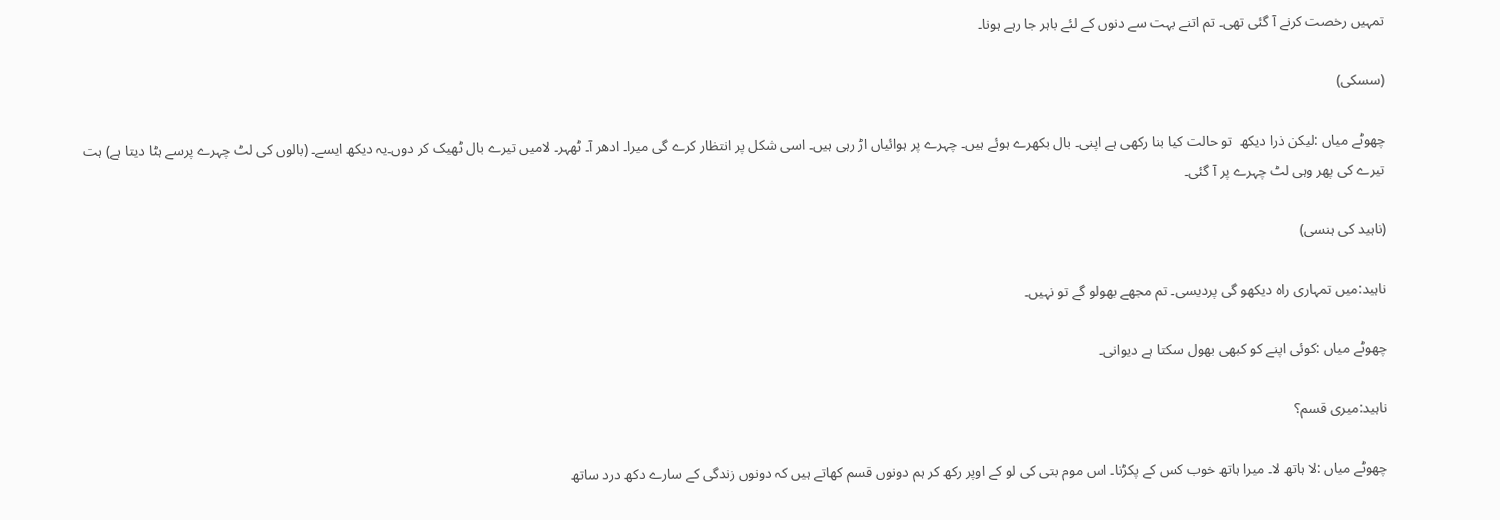تمہیں رخصت کرنے آ گئی تھی۔ تم اتنے بہت سے دنوں کے لئے باہر جا رہے ہونا۔

(سسکی)

چھوٹے میاں :لیکن ذرا دیکھ  تو حالت کیا بنا رکھی ہے اپنی۔ بال بکھرے ہوئے ہیں۔ چہرے پر ہوائیاں اڑ رہی ہیں۔ اسی شکل پر انتظار کرے گی میرا۔ ادھر آ۔ ٹھہر۔ لامیں تیرے بال ٹھیک کر دوں۔یہ دیکھ ایسے۔ (بالوں کی لٹ چہرے پرسے ہٹا دیتا ہے) ہت تیرے کی پھر وہی لٹ چہرے پر آ گئی۔

(ناہید کی ہنسی)

ناہید:میں تمہاری راہ دیکھو گی پردیسی۔ تم مجھے بھولو گے تو نہیں۔

چھوٹے میاں :کوئی اپنے کو کبھی بھول سکتا ہے دیوانی۔

ناہید:میری قسم؟

چھوٹے میاں :لا ہاتھ لا۔ میرا ہاتھ خوب کس کے پکڑنا۔ اس موم بتی کی لو کے اوپر رکھ کر ہم دونوں قسم کھاتے ہیں کہ دونوں زندگی کے سارے دکھ درد ساتھ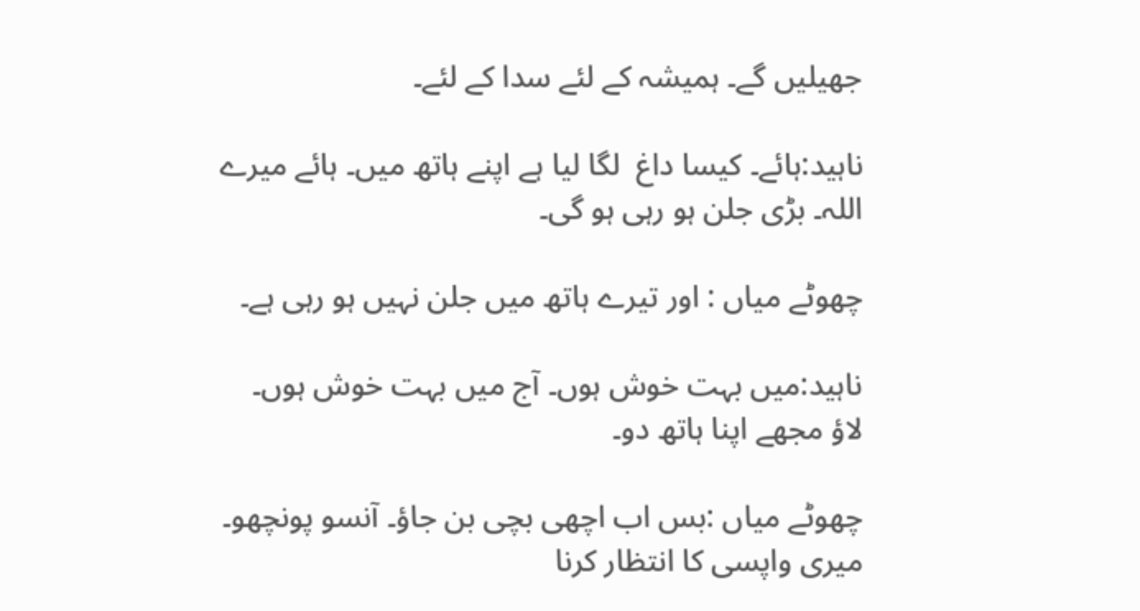جھیلیں گے۔ ہمیشہ کے لئے سدا کے لئے۔

ناہید:ہائے۔ کیسا داغ  لگا لیا ہے اپنے ہاتھ میں۔ ہائے میرے اللہ۔ بڑی جلن ہو رہی ہو گی۔

چھوٹے میاں : اور تیرے ہاتھ میں جلن نہیں ہو رہی ہے۔

ناہید:میں بہت خوش ہوں۔ آج میں بہت خوش ہوں۔ لاؤ مجھے اپنا ہاتھ دو۔

چھوٹے میاں :بس اب اچھی بچی بن جاؤ۔ آنسو پونچھو۔ میری واپسی کا انتظار کرنا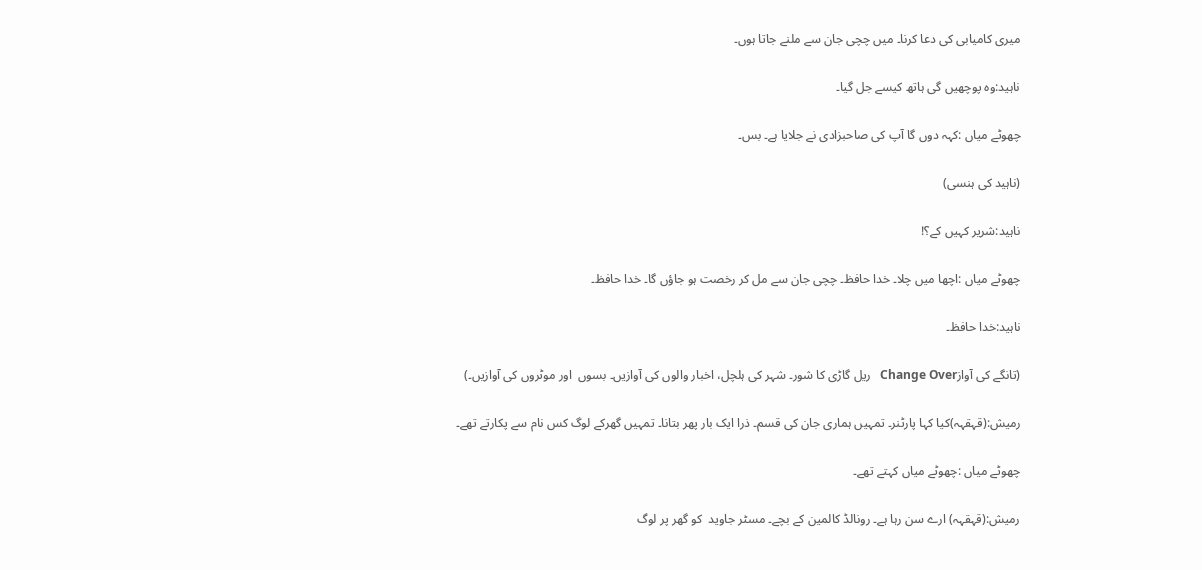میری کامیابی کی دعا کرنا۔ میں چچی جان سے ملنے جاتا ہوں۔

ناہید:وہ پوچھیں گی ہاتھ کیسے جل گیا۔

چھوٹے میاں :کہہ دوں گا آپ کی صاحبزادی نے جلایا ہے۔ بس۔

(ناہید کی ہنسی)

ناہید:شریر کہیں کے؟!

چھوٹے میاں :اچھا میں چلا۔ خدا حافظ۔ چچی جان سے مل کر رخصت ہو جاؤں گا۔ خدا حافظ۔

ناہید:خدا حافظ۔

(تانگے کی آوازChange Over   ریل گاڑی کا شور۔ شہر کی ہلچل، اخبار والوں کی آوازیں۔ بسوں  اور موٹروں کی آوازیں۔)

رمیش:(قہقہہ)کیا کہا پارٹنر۔ تمہیں ہماری جان کی قسم۔ ذرا ایک بار پھر بتانا۔ تمہیں گھرکے لوگ کس نام سے پکارتے تھے۔

چھوٹے میاں :چھوٹے میاں کہتے تھے۔

رمیش:(قہقہہ) ارے سن رہا ہے۔ رونالڈ کالمین کے بچے۔ مسٹر جاوید  کو گھر پر لوگ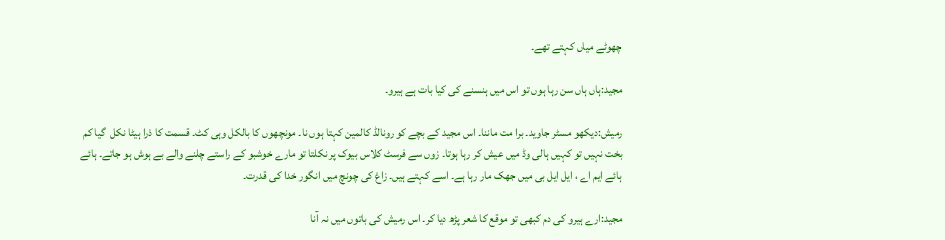چھوٹے میاں کہتے تھے۔

مجید:ہاں ہاں سن رہا ہوں تو اس میں ہنسنے کی کیا بات ہے ہیرو۔

رمیش:دیکھو مسٹر جاوید۔ برا مت ماننا۔ اس مجید کے بچے کو رونالڈ کالمین کہتا ہوں نا۔ مونچھوں کا بالکل وہی کٹ۔ قسمت کا ذرا ہیٹا نکل  گیا کم بخت نہیں تو کہیں ہالی وڈ میں عیش کر رہا ہوتا۔ زوں سے فرسٹ کلاس بیوک پر نکلتا تو مارے خوشبو کے راستے چلنے والے بے ہوش ہو جاتے۔ ہائے ہائے ایم اے ، ایل ایل بی میں جھک مار رہا ہے۔ اسے کہتے ہیں۔ زاغ کی چونچ میں انگور خدا کی قدرت۔

مجید:ارے ہیرو کی دم کبھی تو موقع کا شعر پڑھ دیا کر۔ اس رمیش کی باتوں میں نہ آنا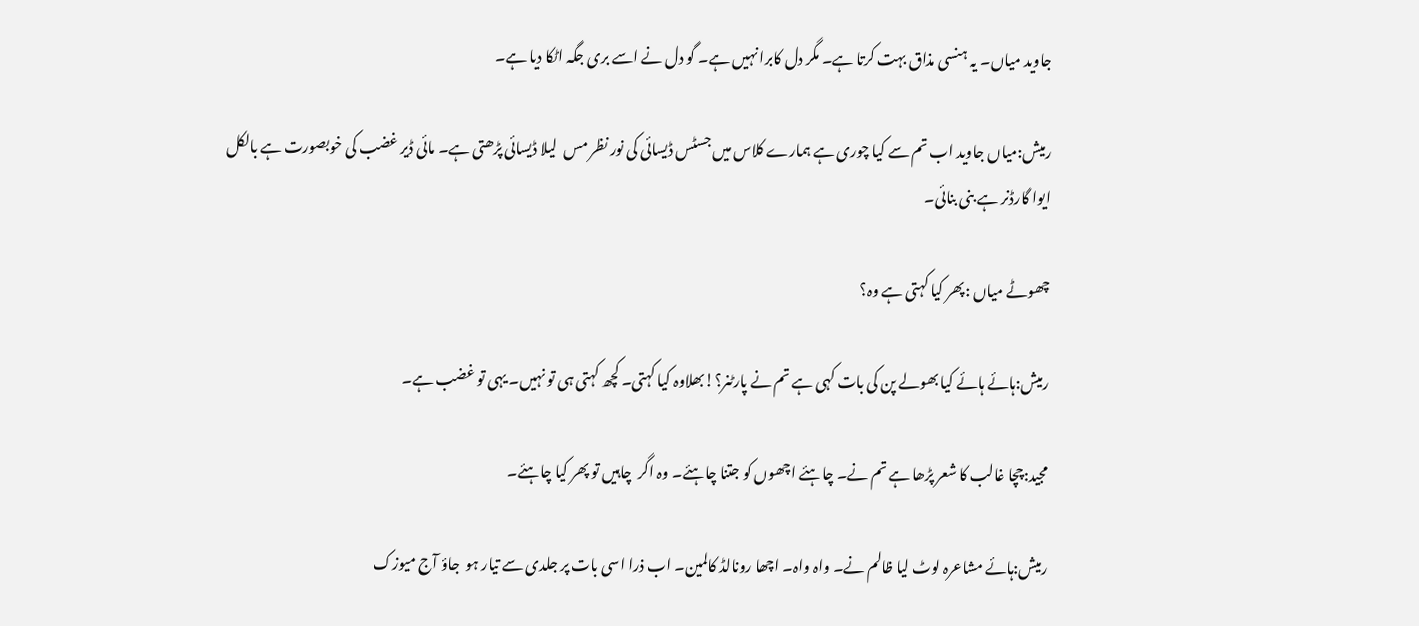جاوید میاں۔ یہ ہنسی مذاق بہت کرتا ہے۔ مگر دل کابرا نہیں ہے۔ گو دل نے اسے بری جگہ اٹکا دیا ہے۔

رمیش:میاں جاوید اب تم سے کیا چوری ہے ہمارے کلاس میں جسٹس ڈیسائی کی نور نظر مس  لیلا ڈیسائی پڑھتی ہے۔ مائی ڈیر غضب کی خوبصورت ہے بالکل ایوا گارڈنر ہے بنی بنائی۔

چھوٹے میاں :پھر کیا کہتی ہے وہ؟

رمیش:ہائے ہائے کیا بھولے پن کی بات کہی ہے تم نے پارٹنر؟!بھلاوہ کیا کہتی۔ کچھ کہتی ہی تو نہیں۔ یہی تو غضب ہے۔

مجید:چچا غالب کا شعر پڑھا ہے تم نے۔ چاہئے اچھوں کو جتنا چاہئے۔ وہ اگر  چاہیں تو پھر کیا چاہئے۔

رمیش:ہائے مشاعرہ لوٹ لیا ظالم نے۔ واہ واہ۔ اچھا رونالڈ کالمین۔ اب ذرا اسی بات پر جلدی سے تیار ہو  جاؤ آج میوزک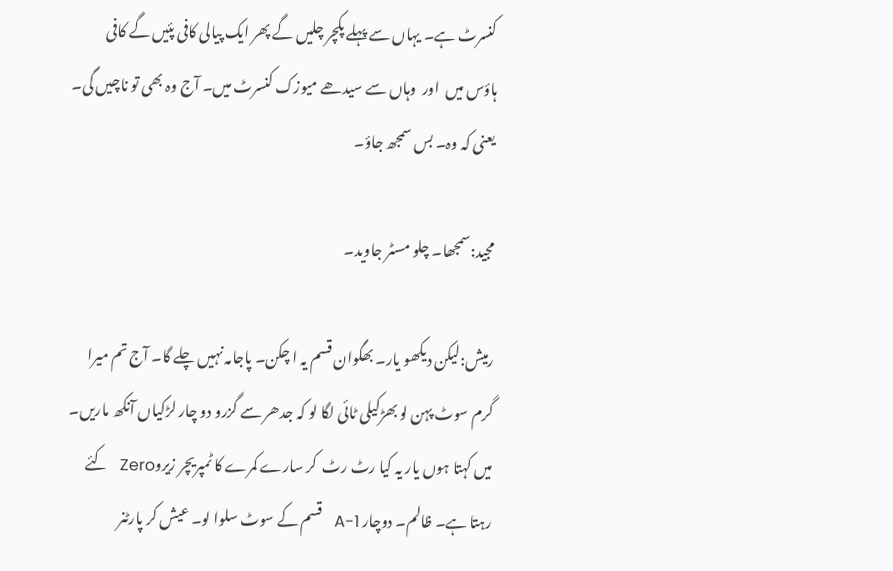کنسرٹ ہے۔ یہاں سے پہلے پکچر چلیں گے پھر ایک پیالی کافی پئیں گے کافی ہاؤس میں  اور  وہاں سے سیدھے میوزک کنسرٹ میں۔ آج وہ بھی تو ناچیں گی۔ یعنی کہ وہ۔ بس سمجھ جاؤ۔

مجید:سمجھا۔ چلو مسٹر جاوید۔

رمیش:لیکن دیکھو یار۔ بھگوان قسم یہ ا چکن۔ پاجامہ نہیں چلے گا۔ آج تم میرا گرم سوٹ پہن لو بھڑکیلی ٹائی لگا لو کہ جدھر سے گزرو دو چار لڑکیاں آنکھ ماریں۔ میں کہتا ہوں یار یہ کیا رٹ رٹ  کر سارے کمرے کا ٹمپریچر زیروZero   کئے رہتا ہے۔ ظالم۔ دوچار A-1   قسم کے سوٹ سلوا لو۔ عیش کر پارٹنر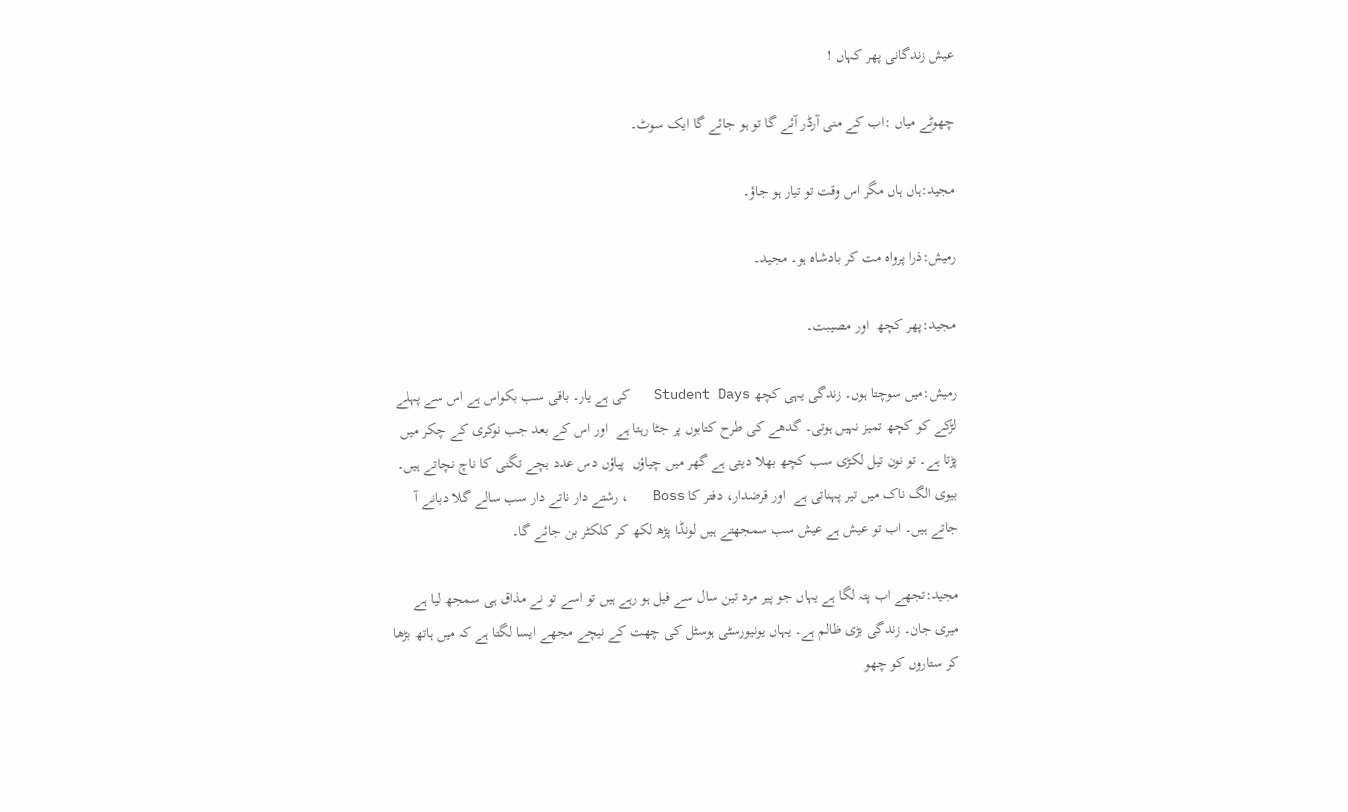عیش زندگانی پھر کہاں !

چھوٹے میاں :اب کے منی آرڈر آئے گا تو ہو جائے گا ایک سوٹ۔

مجید:ہاں ہاں مگر اس وقت تو تیار ہو جاؤ۔

رمیش:ذرا پرواہ مت کر بادشاہ ہو۔ مجید۔

مجید:پھر کچھ  اور مصیبت۔

رمیش:میں سوچتا ہوں۔ زندگی یہی کچھ Student Days   کی ہے یار۔ باقی سب بکواس ہے اس سے پہلے لڑکے کو کچھ تمیز نہیں ہوتی۔ گدھے کی طرح کتابوں پر جٹا رہتا ہے  اور اس کے بعد جب نوکری کے چکر میں پڑتا ہے۔ تو نون تیل لکڑی سب کچھ بھلا دیتی ہے گھر میں چیاؤں  پیاؤں دس عدد بچے تگنی کا ناچ نچاتے ہیں۔ بیوی الگ ناک میں تیر پہناتی ہے  اور قرضدار، دفتر کا Boss   ، رشتے دار ناتے دار سب سالے گلا دبانے آ جاتے ہیں۔ اب تو عیش ہے عیش سب سمجھتے ہیں لونڈا پڑھ لکھ کر کلکٹر بن جائے گا۔

مجید:تجھے اب پتہ لگا ہے یہاں جو پیر مرد تین سال سے فیل ہو رہے ہیں تو اسے تو نے مذاق ہی سمجھ لیا ہے میری جان۔ زندگی بڑی ظالم ہے۔ یہاں یونیورسٹی ہوسٹل کی چھت کے نیچے مجھے ایسا لگتا ہے کہ میں ہاتھ بڑھا کر ستاروں کو چھو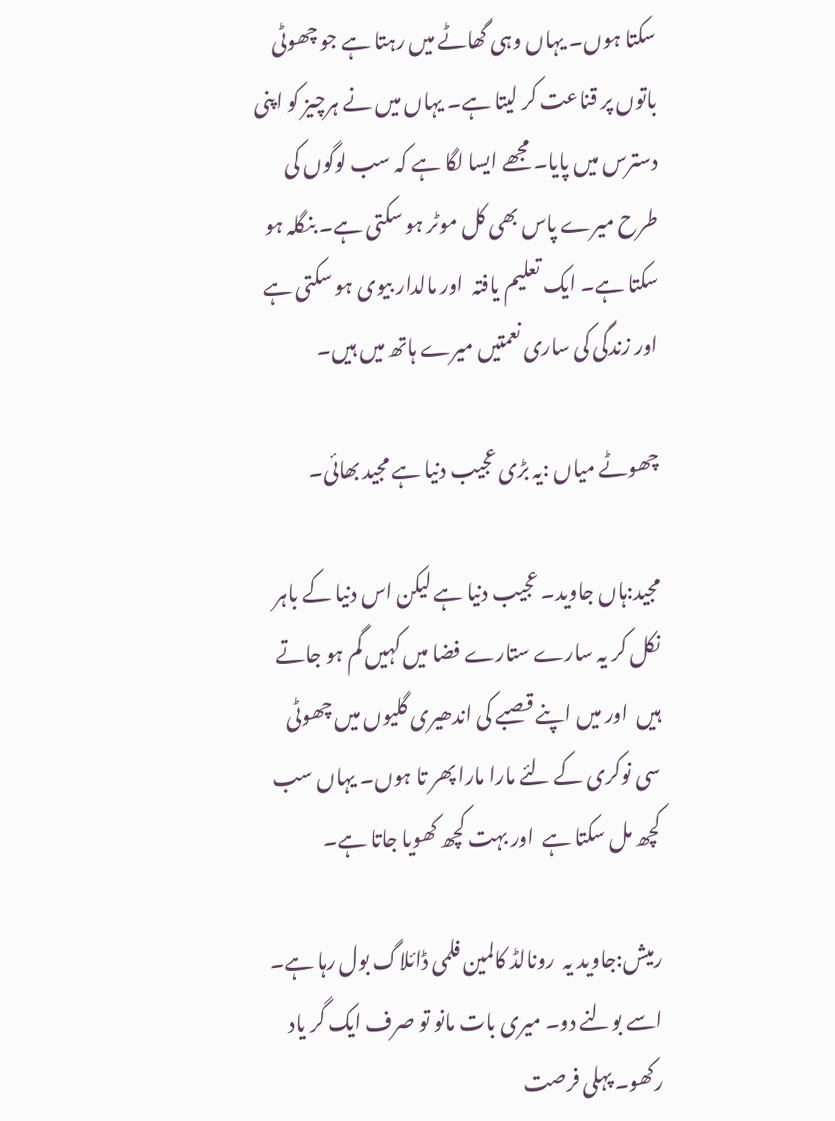سکتا ہوں۔ یہاں وہی گھاٹے میں رہتا ہے جو چھوٹی باتوں پر قناعت کر لیتا ہے۔ یہاں میں نے ہرچیز کو اپنی دسترس میں پایا۔ مجھے ایسا لگا ہے کہ سب لوگوں کی طرح میرے پاس بھی کل موٹر ہو سکتی ہے۔ بنگلہ ہو سکتا ہے۔ ایک تعلیم یافتہ  اور مالدار بیوی ہو سکتی ہے  اور زندگی کی ساری نعمتیں میرے ہاتھ میں ہیں۔

چھوٹے میاں :یہ بڑی عجیب دنیا ہے مجید بھائی۔

مجید:ہاں جاوید۔ عجیب دنیا ہے لیکن اس دنیا کے باہر نکل کر یہ سارے ستارے فضا میں کہیں گم ہو جاتے ہیں  اور میں اپنے قصبے کی اندھیری گلیوں میں چھوٹی سی نوکری کے لئے مارا مارا پھر تا ہوں۔ یہاں سب کچھ مل سکتا ہے  اور بہت کچھ کھویا جاتا ہے۔

رمیش:جاوید یہ  رونالڈ کالمین فلمی ڈائلاگ بول رہا ہے۔ اسے بولنے دو۔ میری بات مانو تو صرف ایک گر یاد رکھو۔ پہلی فرصت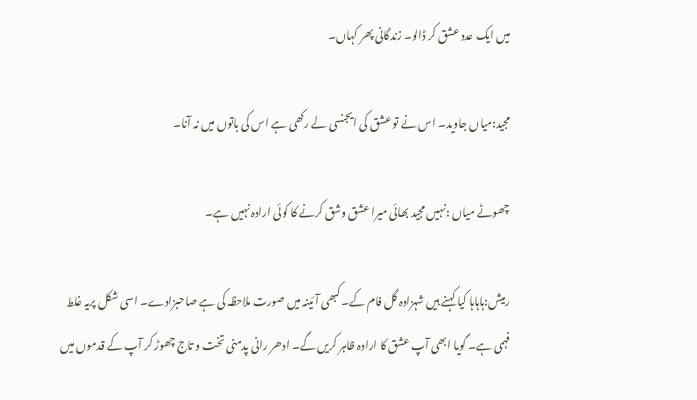میں ایک عدد عشق کر ڈالو۔ زندگانی پھر کہاں۔

مجید:میاں جاوید۔ اس نے تو عشق کی ایجنسی لے رکھی ہے اس کی باتوں میں نہ آنا۔

چھوٹے میاں :نہیں مجید بھائی میرا عشق وشق کرنے کا کوئی ارادہ نہیں ہے۔

رمیش:ہاہاہا کیا کہنے ہیں شہزادہ گل فام کے۔ کبھی آئینہ میں صورت ملاحظہ کی ہے صاحبزادے۔ اسی شکل پریہ غلط فہمی ہے۔ گویا ابھی آپ عشق کا ارادہ ظاہر کریں گے۔ ادھر رانی پدمنی تخت و تاج چھوڑ کر آپ کے قدموں میں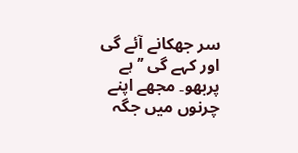سر جھکانے آئے گی  اور کہے گی ’’ہے پربھو۔ مجھے اپنے چرنوں میں جگہ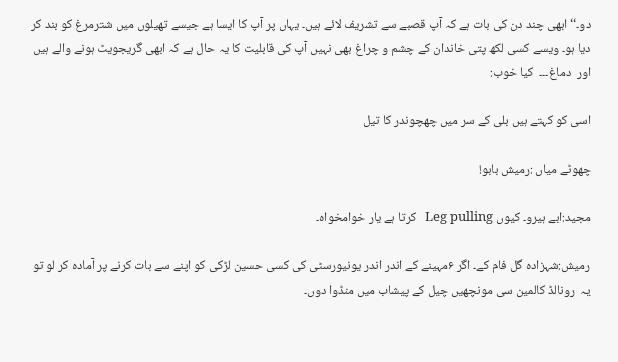دو۔‘‘ابھی چند دن کی بات ہے کہ آپ قصبے سے تشریف لائے ہیں۔ یہاں پر آپ کا ایسا ہے جیسے تھیلوں میں شترمرغ کو بند کر دیا ہو۔ ویسے کسی لکھ پتی خاندان کے چشم و چراغ بھی نہیں آپ کی قابلیت کا یہ حال ہے کہ ابھی گریجویٹ ہونے والے ہیں  اور  دماغ۔۔۔  کیا خوب:

اسی کو کہتے ہیں بلی کے سر میں چھچوندر کا تیل

چھوٹے میاں :رمیش بابو!

مجید:ابے ہیرو۔ کیوں Leg pulling   کرتا ہے یار خوامخواہ۔

رمیش:شہزادہ گل فام کے۔ اگر ۶مہینے کے اندر اندر یونیورسٹی کی کسی حسین لڑکی کو اپنے سے بات کرنے پر آمادہ کر لو تو یہ  رونالڈ کالمین سی مونچھیں چیل کے پیشاب میں منڈوا دوں۔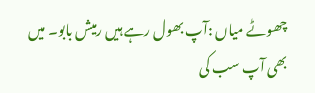چھوٹے میاں :آپ بھول رہے ہیں رمیش بابو۔ میں بھی آپ سب کی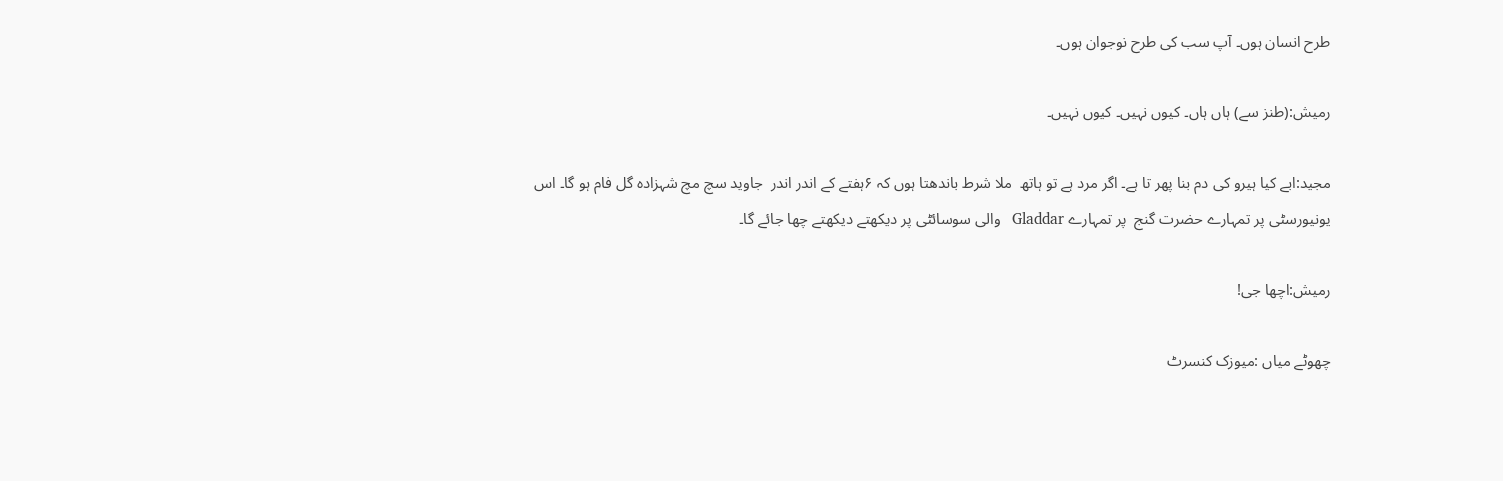طرح انسان ہوں۔ آپ سب کی طرح نوجوان ہوں۔

رمیش:(طنز سے) ہاں ہاں۔ کیوں نہیں۔ کیوں نہیں۔

مجید:ابے کیا ہیرو کی دم بنا پھر تا ہے۔ اگر مرد ہے تو ہاتھ  ملا شرط باندھتا ہوں کہ ۶ہفتے کے اندر اندر  جاوید سچ مچ شہزادہ گل فام ہو گا۔ اس یونیورسٹی پر تمہارے حضرت گنج  پر تمہارے Gladdar   والی سوسائٹی پر دیکھتے دیکھتے چھا جائے گا۔

رمیش:اچھا جی!

چھوٹے میاں :میوزک کنسرٹ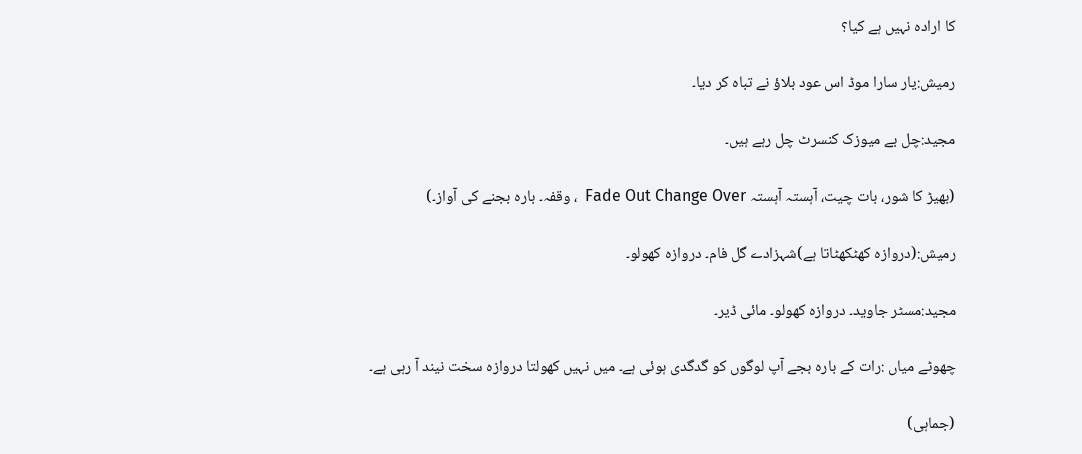کا ارادہ نہیں ہے کیا؟

رمیش:یار سارا موڈ اس عود بلاؤ نے تباہ کر دیا۔

مجید:چل بے میوزک کنسرٹ چل رہے ہیں۔

(بھیڑ کا شور، بات چیت، آہستہ آہستہ Fade Out Change Over  ، وقفہ۔ بارہ بجنے کی آواز۔)

رمیش:(دروازہ کھٹکھٹاتا ہے)شہزادے گل فام۔ دروازہ کھولو۔

مجید:مسٹر جاوید۔ دروازہ کھولو۔ مائی ڈیر۔

چھوٹے میاں :رات کے بارہ بجے آپ لوگوں کو گدگدی ہوئی ہے۔ میں نہیں کھولتا دروازہ سخت نیند آ رہی ہے۔

(جماہی)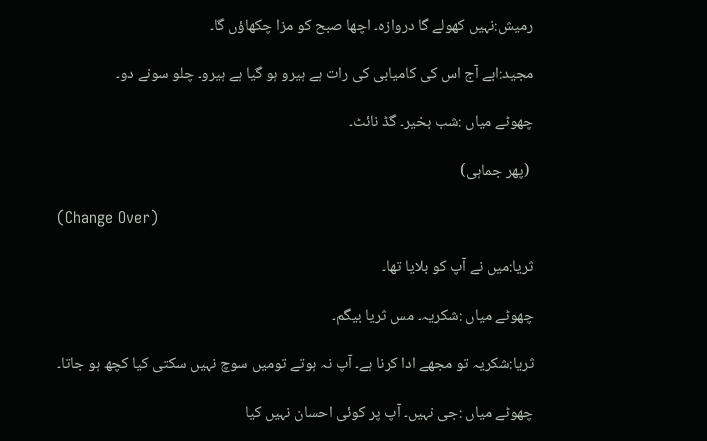رمیش:نہیں کھولے گا دروازہ۔ اچھا صبح کو مزا چکھاؤں گا۔

مجید:ابے آج اس کی کامیابی کی رات ہے ہیرو ہو گیا ہے ہیرو۔ چلو سونے دو۔

چھوٹے میاں :شب بخیر۔ گڈ نائٹ۔

 (پھر جماہی)

(Change Over)

ثریا:میں نے آپ کو بلایا تھا۔

چھوٹے میاں :شکریہ۔ مس ثریا بیگم۔

ثریا:شکریہ تو مجھے ادا کرنا ہے۔ آپ نہ ہوتے تومیں سوچ نہیں سکتی کیا کچھ ہو جاتا۔

چھوٹے میاں :جی نہیں۔ آپ پر کوئی احسان نہیں کیا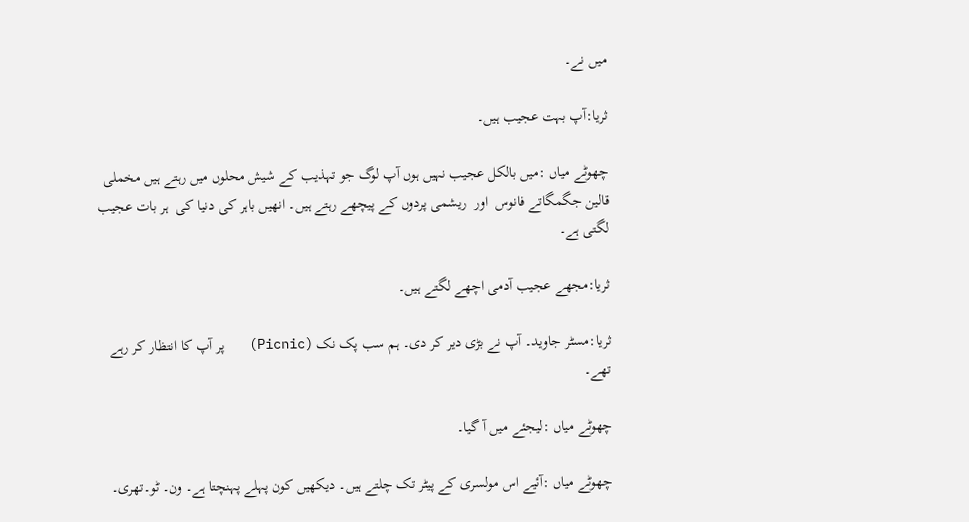میں نے۔

ثریا:آپ بہت عجیب ہیں۔

چھوٹے میاں :میں بالکل عجیب نہیں ہوں آپ لوگ جو تہذیب کے شیش محلوں میں رہتے ہیں مخملی قالین جگمگاتے فانوس  اور  ریشمی پردوں کے پیچھے رہتے ہیں۔ انھیں باہر کی دنیا کی  ہر بات عجیب لگتی ہے۔

ثریا:مجھے عجیب آدمی اچھے لگتے ہیں۔

ثریا:مسٹر جاوید۔ آپ نے بڑی دیر کر دی۔ ہم سب پک نک (Picnic)   پر آپ کا انتظار کر رہے تھے۔

چھوٹے میاں :لیجئے میں آ گیا۔

چھوٹے میاں :آئیے اس مولسری کے پیٹر تک چلتے ہیں۔ دیکھیں کون پہلے پہنچتا ہے۔ ون۔ ٹو۔تھری۔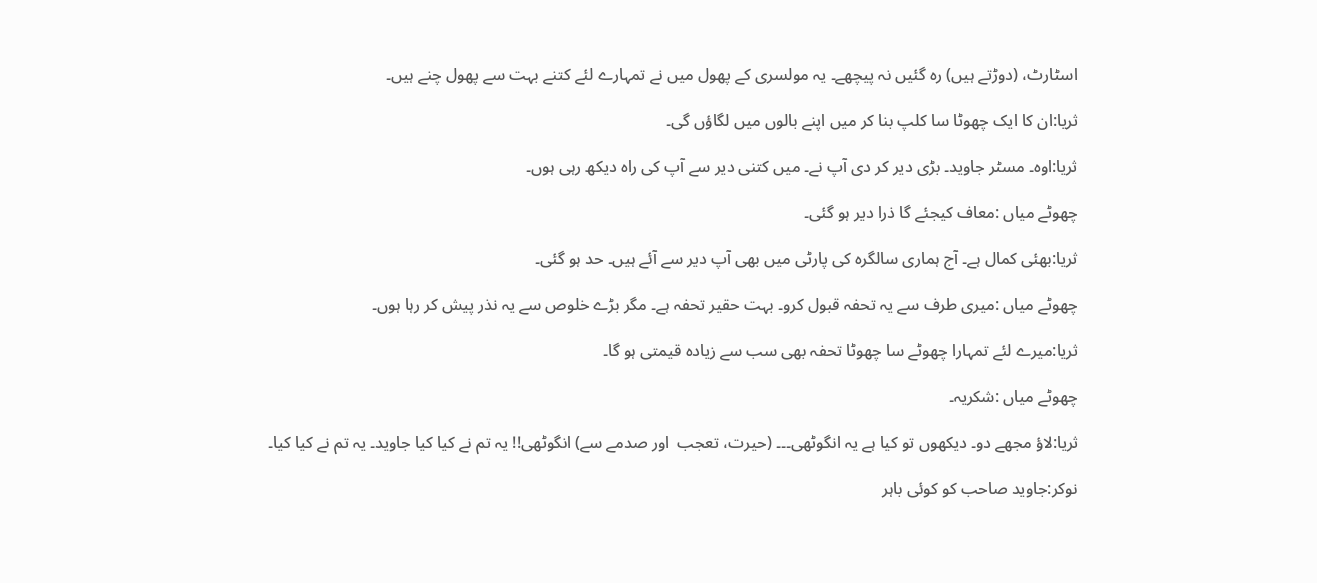اسٹارٹ، (دوڑتے ہیں) رہ گئیں نہ پیچھے۔ یہ مولسری کے پھول میں نے تمہارے لئے کتنے بہت سے پھول چنے ہیں۔

ثریا:ان کا ایک چھوٹا سا کلپ بنا کر میں اپنے بالوں میں لگاؤں گی۔

ثریا:اوہ۔ مسٹر جاوید۔ بڑی دیر کر دی آپ نے۔ میں کتنی دیر سے آپ کی راہ دیکھ رہی ہوں۔

چھوٹے میاں :معاف کیجئے گا ذرا دیر ہو گئی۔

ثریا:بھئی کمال ہے۔ آج ہماری سالگرہ کی پارٹی میں بھی آپ دیر سے آئے ہیں۔ حد ہو گئی۔

چھوٹے میاں :میری طرف سے یہ تحفہ قبول کرو۔ بہت حقیر تحفہ ہے۔ مگر بڑے خلوص سے یہ نذر پیش کر رہا ہوں۔

ثریا:میرے لئے تمہارا چھوٹے سا چھوٹا تحفہ بھی سب سے زیادہ قیمتی ہو گا۔

چھوٹے میاں :شکریہ۔

ثریا:لاؤ مجھے دو۔ دیکھوں تو کیا ہے یہ انگوٹھی۔۔۔ (حیرت، تعجب  اور صدمے سے) انگوٹھی!! یہ تم نے کیا کیا جاوید۔ یہ تم نے کیا کیا۔

نوکر:جاوید صاحب کو کوئی باہر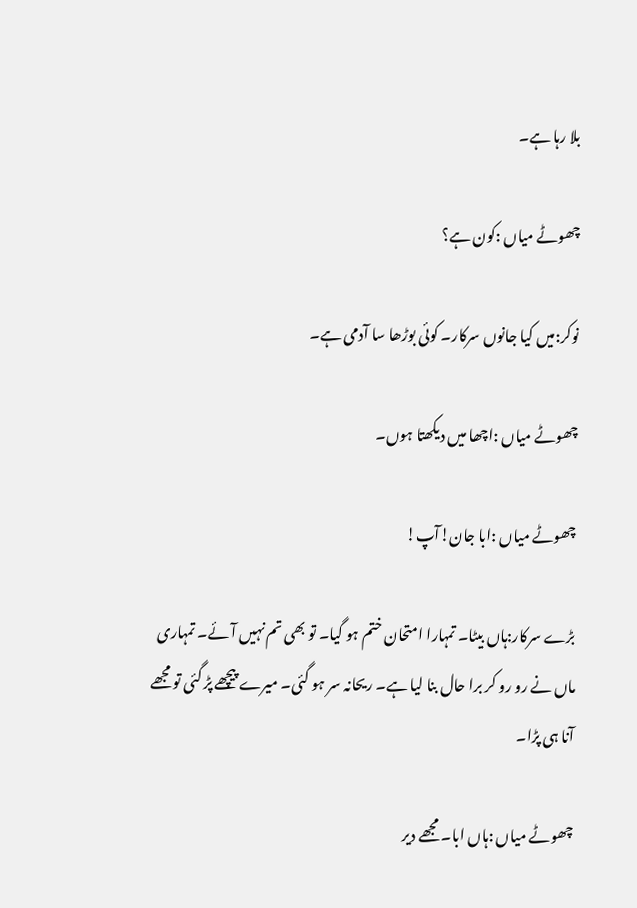بلا رہا ہے۔

چھوٹے میاں :کون ہے؟

نوکر:میں کیا جانوں سرکار۔ کوئی بوڑھا سا آدمی ہے۔

چھوٹے میاں :اچھا میں دیکھتا ہوں۔

چھوٹے میاں :ابا جان!آپ!

بڑے سرکار:ہاں بیٹا۔ تمہارا امتحان ختم ہو گیا۔ تو بھی تم نہیں آئے۔ تمہاری ماں نے رو رو کر برا حال بنا لیا ہے۔ ریحانہ سر ہو گئی۔ میرے پیچھے پڑ گئی تو مجھے  آنا ہی پڑا۔

چھوٹے میاں :ہاں ابا۔ مجھے دیر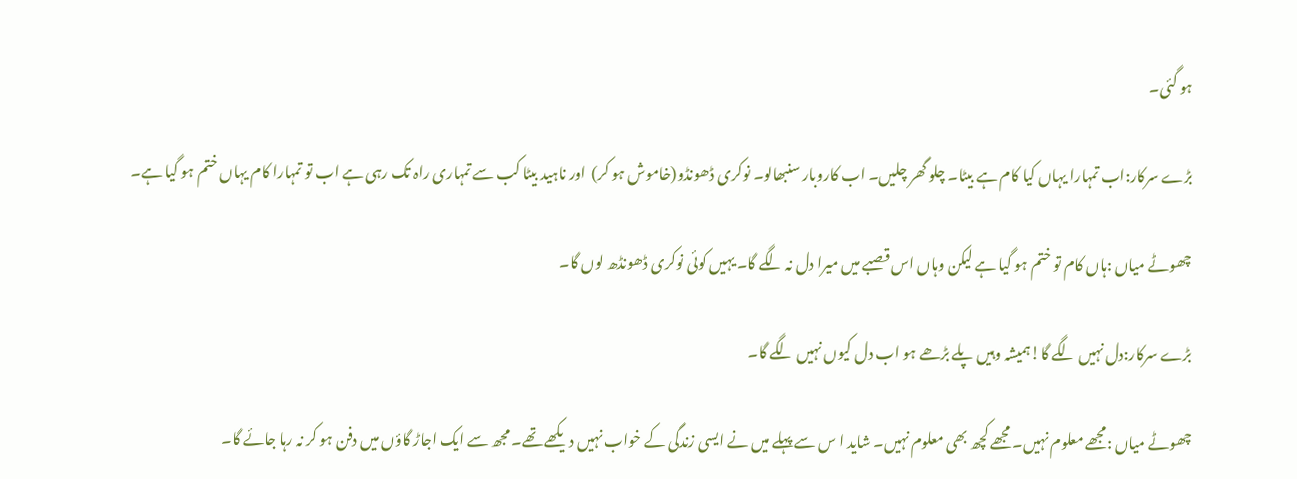ہو گئی۔

بڑے سرکار:اب تمہارا یہاں کیا کام ہے بیٹا۔ چلو گھر چلیں۔ اب کاروبار سنبھالو۔ نوکری ڈھونڈو(خاموش ہو کر)  اور ناہید بیٹا کب سے تمہاری راہ تک رہی ہے اب تو تمہارا کام یہاں ختم ہو گیا ہے۔

چھوٹے میاں :ہاں کام تو ختم ہو گیا ہے لیکن وہاں اس قصبے میں میرا دل نہ لگے گا۔ یہیں کوئی نوکری ڈھونڈھ لوں گا۔

بڑے سرکار:دل نہیں لگے گا!ہمیشہ وہیں پلے بڑھے ہو اب دل کیوں نہیں لگے گا۔

چھوٹے میاں :مجھے معلوم نہیں۔ مجھے کچھ بھی معلوم نہیں۔ شاید ا س سے پہلے میں نے ایسی زندگی کے خواب نہیں دیکھے تھے۔ مجھ سے ایک اجاڑ گاؤں میں دفن ہو کر نہ رہا جائے گا۔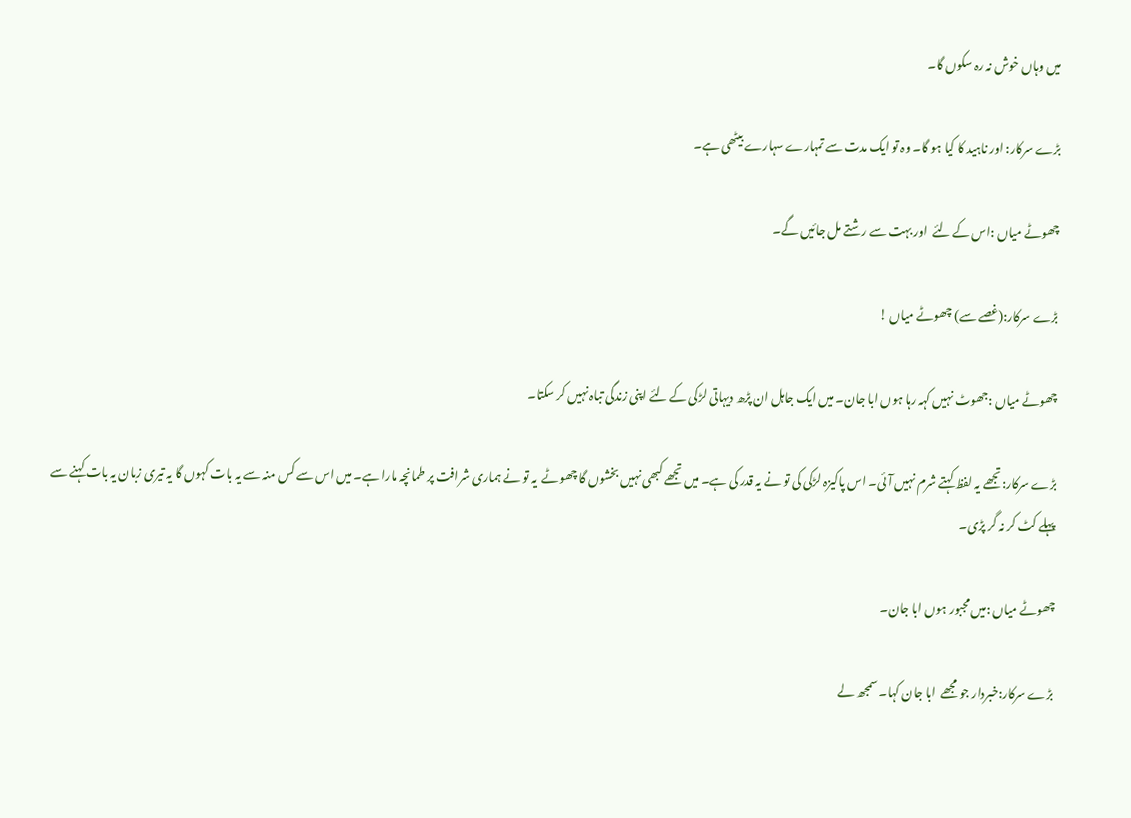میں وہاں خوش نہ رہ سکوں گا۔

بڑے سرکار: اور ناہید کا کیا ہو گا۔ وہ تو ایک مدت سے تمہارے سہارے بیٹھی ہے۔

چھوٹے میاں :اس کے لئے  اور بہت سے رشتے مل جائیں گے۔

بڑے سرکار:(غصے سے) چھوٹے میاں !

چھوٹے میاں :جھوٹ نہیں کہہ رہا ہوں ابا جان۔ میں ایک جاہل ان پڑھ دیہاتی لڑکی کے لئے اپنی زندگی تباہ نہیں کر سکتا۔

بڑے سرکار:تجھے یہ لفظ کہتے شرم نہیں آئی۔ اس پاکیزہ لڑکی کی تو نے یہ قدر کی ہے۔ میں تجھے کبھی نہیں بخشوں گا چھوٹے  یہ تو نے ہماری شرافت پر طمانچہ مارا ہے۔ میں اس سے کس منہ سے یہ بات کہوں گا یہ تیری زبان یہ بات کہنے سے پہلے کٹ کر نہ گر پڑی۔

چھوٹے میاں :میں مجبور ہوں ابا جان۔

بڑے سرکار:خبردار جو مجھے  ابا جان کہا۔ سمجھ لے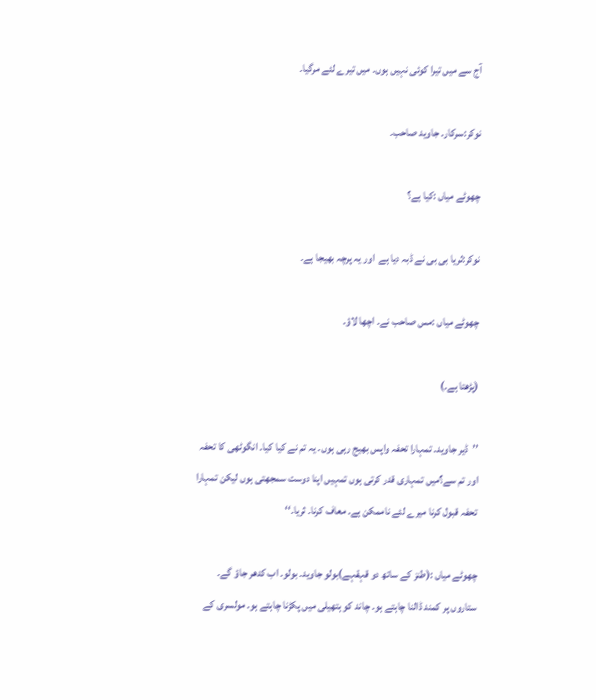آج سے میں تیرا کوئی نہیں ہوں۔ میں تیرے لئے مرگیا۔

نوکر:سرکار۔ جاوید صاحب۔

چھوٹے میاں :کیا ہے؟

نوکر:ثریا بی بی نے ڈبہ دیا ہے  اور یہ پرچہ بھیجا ہے۔

چھوٹے میاں :مس صاحب نے۔ اچھا لاؤ۔

(پڑھتا ہے۔)

’’ڈیر جاوید۔ تمہارا تحفہ واپس بھیج رہی ہوں۔ یہ تم نے کیا کیا۔ انگوٹھی کا تحفہ  اور تم سے؟میں تمہاری قدر کرتی ہوں تمہیں اپنا دوست سمجھتی ہوں لیکن تمہارا تحفہ قبول کرنا میرے لئے ناممکن ہے۔ معاف کرنا۔ ثریا۔‘‘

چھوٹے میاں :(طنز کے ساتھ دو قہقہے)بولو جاوید۔ بولو۔ اب کدھر جاؤ گے۔ ستاروں پر کمند ڈالنا چاہتے ہو۔ چاند کو ہتھیلی میں پکڑنا چاہتے ہو۔ مولسری کے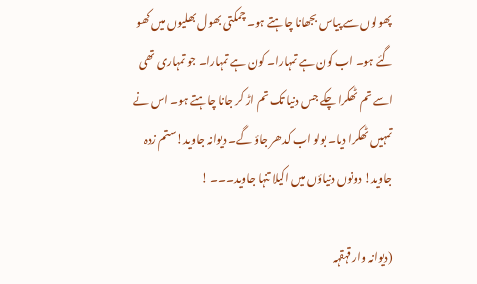پھولوں سے پیاس بجھانا چاہتے ہو۔ چمکتی بھول بھلیوں میں کھو گئے ہو۔ اب کون ہے تمہارا۔ کون ہے تمہارا۔ جو تمہاری تھی اسے تم ٹھکرا چکے جس دنیا تک تم اڑ کر جانا چاہتے ہو۔ اس نے تمہیں ٹھکرا دیا۔ بولو اب کدھر جاؤ گے۔ دیوانہ جاوید!ستم زدہ جاوید! دونوں دنیاؤں میں اکیلا تنہا جاوید۔۔۔ !

(دیوانہ وار قہقہہ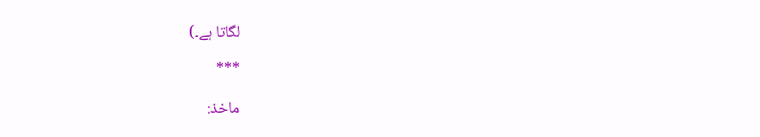لگاتا ہے۔)

***

ماخذ: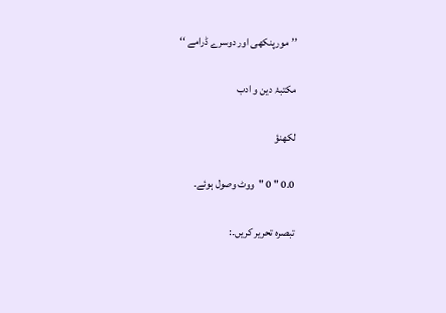’’مورپنکھی اور دوسرے ڈرامے ‘‘

مکتبۂ دین و ادب

لکھنؤ

0.0 " 0 "ووٹ وصول ہوئے۔

تبصرہ تحریر کریں۔: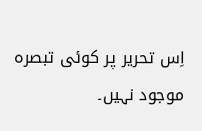اِس تحریر پر کوئی تبصرہ موجود نہیں۔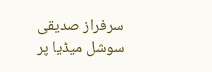سرفراز صدیقی سوشل میڈیا پر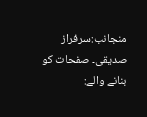منجانب:سرفراز صدیقی۔ صفحات کو بنانے والے: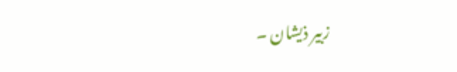زبیر ذیشان ۔